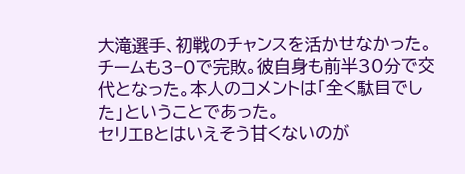大滝選手、初戦のチャンスを活かせなかった。チームも3−0で完敗。彼自身も前半30分で交代となった。本人のコメントは「全く駄目でした」ということであった。
セリエBとはいえそう甘くないのが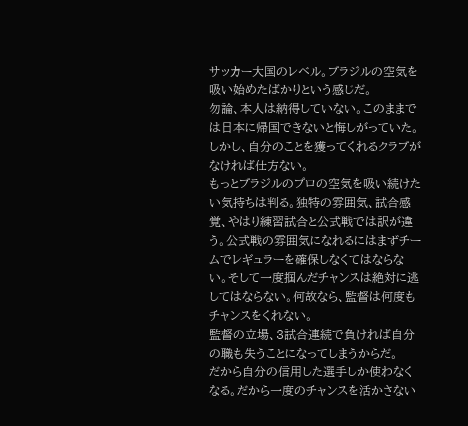サッカー大国のレベル。ブラジルの空気を吸い始めたばかりという感じだ。
勿論、本人は納得していない。このままでは日本に帰国できないと悔しがっていた。しかし、自分のことを獲ってくれるクラブがなければ仕方ない。
もっとブラジルのプロの空気を吸い続けたい気持ちは判る。独特の雰囲気、試合感覚、やはり練習試合と公式戦では訳が違う。公式戦の雰囲気になれるにはまずチームでレギュラーを確保しなくてはならない。そして一度掴んだチャンスは絶対に逃してはならない。何故なら、監督は何度もチャンスをくれない。
監督の立場、3試合連続で負ければ自分の職も失うことになってしまうからだ。
だから自分の信用した選手しか使わなくなる。だから一度のチャンスを活かさない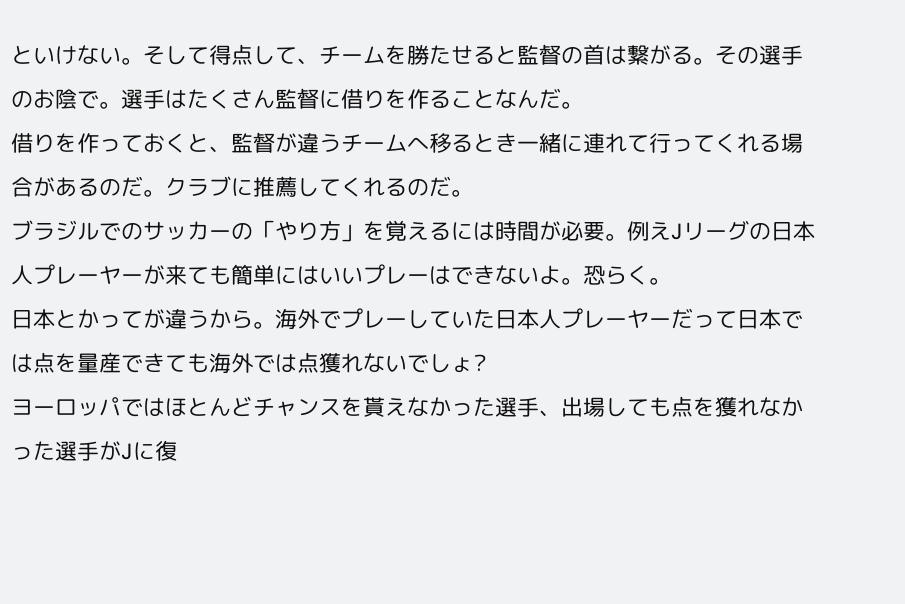といけない。そして得点して、チームを勝たせると監督の首は繋がる。その選手のお陰で。選手はたくさん監督に借りを作ることなんだ。
借りを作っておくと、監督が違うチームへ移るとき一緒に連れて行ってくれる場合があるのだ。クラブに推薦してくれるのだ。
ブラジルでのサッカーの「やり方」を覚えるには時間が必要。例えJリーグの日本人プレーヤーが来ても簡単にはいいプレーはできないよ。恐らく。
日本とかってが違うから。海外でプレーしていた日本人プレーヤーだって日本では点を量産できても海外では点獲れないでしょ?
ヨーロッパではほとんどチャンスを貰えなかった選手、出場しても点を獲れなかった選手がJに復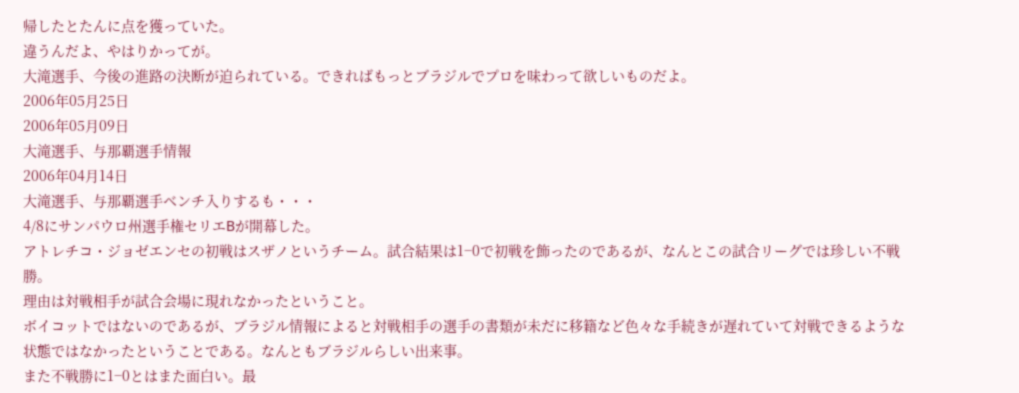帰したとたんに点を獲っていた。
違うんだよ、やはりかってが。
大滝選手、今後の進路の決断が迫られている。できればもっとブラジルでプロを味わって欲しいものだよ。
2006年05月25日
2006年05月09日
大滝選手、与那覇選手情報
2006年04月14日
大滝選手、与那覇選手ベンチ入りするも・・・
4/8にサンパウロ州選手権セリエBが開幕した。
アトレチコ・ジョゼエンセの初戦はスザノというチーム。試合結果は1−0で初戦を飾ったのであるが、なんとこの試合リーグでは珍しい不戦勝。
理由は対戦相手が試合会場に現れなかったということ。
ボイコットではないのであるが、ブラジル情報によると対戦相手の選手の書類が未だに移籍など色々な手続きが遅れていて対戦できるような状態ではなかったということである。なんともブラジルらしい出来事。
また不戦勝に1−0とはまた面白い。最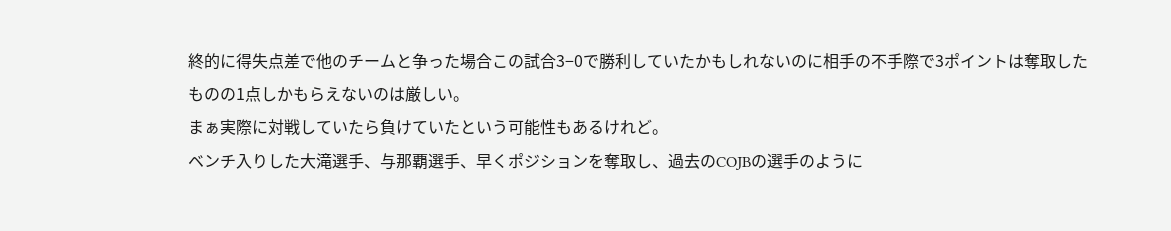終的に得失点差で他のチームと争った場合この試合3−0で勝利していたかもしれないのに相手の不手際で3ポイントは奪取したものの1点しかもらえないのは厳しい。
まぁ実際に対戦していたら負けていたという可能性もあるけれど。
ベンチ入りした大滝選手、与那覇選手、早くポジションを奪取し、過去のCOJBの選手のように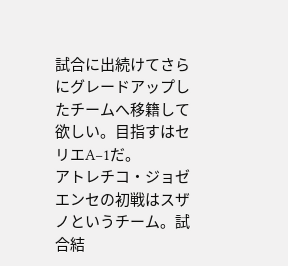試合に出続けてさらにグレードアップしたチームへ移籍して欲しい。目指すはセリエA−1だ。
アトレチコ・ジョゼエンセの初戦はスザノというチーム。試合結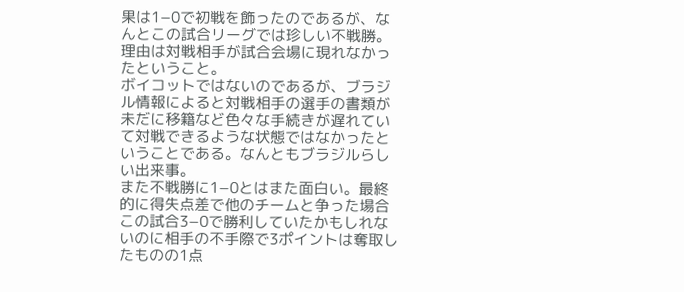果は1−0で初戦を飾ったのであるが、なんとこの試合リーグでは珍しい不戦勝。
理由は対戦相手が試合会場に現れなかったということ。
ボイコットではないのであるが、ブラジル情報によると対戦相手の選手の書類が未だに移籍など色々な手続きが遅れていて対戦できるような状態ではなかったということである。なんともブラジルらしい出来事。
また不戦勝に1−0とはまた面白い。最終的に得失点差で他のチームと争った場合この試合3−0で勝利していたかもしれないのに相手の不手際で3ポイントは奪取したものの1点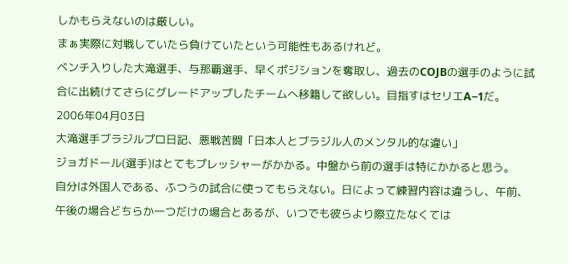しかもらえないのは厳しい。
まぁ実際に対戦していたら負けていたという可能性もあるけれど。
ベンチ入りした大滝選手、与那覇選手、早くポジションを奪取し、過去のCOJBの選手のように試合に出続けてさらにグレードアップしたチームへ移籍して欲しい。目指すはセリエA−1だ。
2006年04月03日
大滝選手ブラジルプロ日記、悪戦苦闘「日本人とブラジル人のメンタル的な違い」
ジョガドール(選手)はとてもプレッシャーがかかる。中盤から前の選手は特にかかると思う。
自分は外国人である、ふつうの試合に使ってもらえない。日によって練習内容は違うし、午前、午後の場合どちらか一つだけの場合とあるが、いつでも彼らより際立たなくては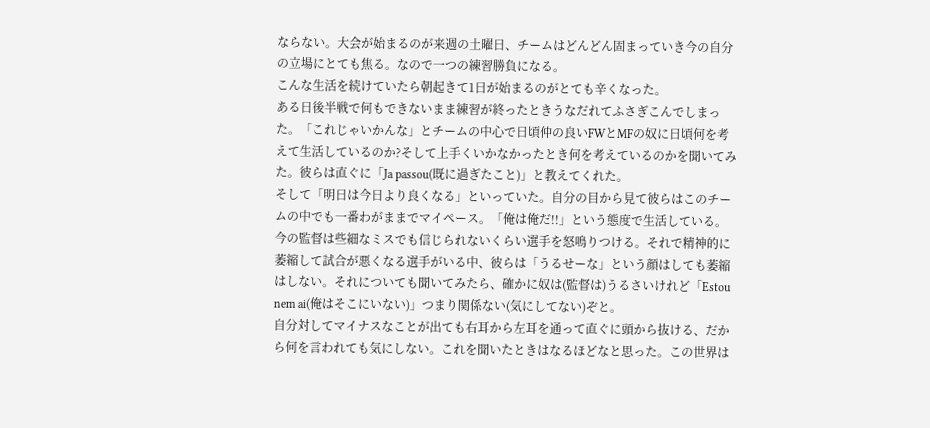ならない。大会が始まるのが来週の土曜日、チームはどんどん固まっていき今の自分の立場にとても焦る。なので一つの練習勝負になる。
こんな生活を続けていたら朝起きて1日が始まるのがとても辛くなった。
ある日後半戦で何もできないまま練習が終ったときうなだれてふさぎこんでしまった。「これじゃいかんな」とチームの中心で日頃仲の良いFWとMFの奴に日頃何を考えて生活しているのか?そして上手くいかなかったとき何を考えているのかを聞いてみた。彼らは直ぐに「Ja passou(既に過ぎたこと)」と教えてくれた。
そして「明日は今日より良くなる」といっていた。自分の目から見て彼らはこのチームの中でも一番わがままでマイペース。「俺は俺だ!!」という態度で生活している。今の監督は些細なミスでも信じられないくらい選手を怒鳴りつける。それで精神的に萎縮して試合が悪くなる選手がいる中、彼らは「うるせーな」という顔はしても萎縮はしない。それについても聞いてみたら、確かに奴は(監督は)うるさいけれど「Estou nem ai(俺はそこにいない)」つまり関係ない(気にしてない)ぞと。
自分対してマイナスなことが出ても右耳から左耳を通って直ぐに頭から抜ける、だから何を言われても気にしない。これを聞いたときはなるほどなと思った。この世界は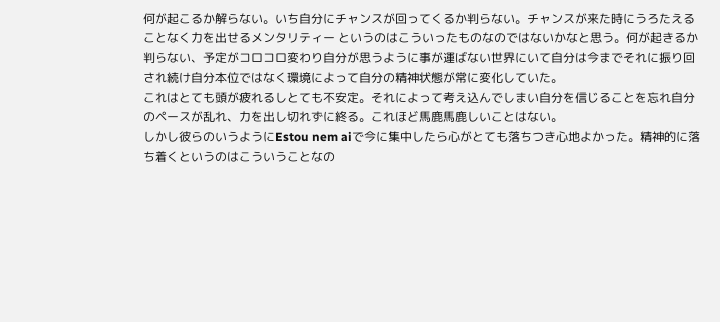何が起こるか解らない。いち自分にチャンスが回ってくるか判らない。チャンスが来た時にうろたえることなく力を出せるメンタリティー というのはこういったものなのではないかなと思う。何が起きるか判らない、予定がコロコロ変わり自分が思うように事が運ばない世界にいて自分は今までそれに振り回され続け自分本位ではなく環境によって自分の精神状態が常に変化していた。
これはとても頭が疲れるしとても不安定。それによって考え込んでしまい自分を信じることを忘れ自分のペースが乱れ、力を出し切れずに終る。これほど馬鹿馬鹿しいことはない。
しかし彼らのいうようにEstou nem aiで今に集中したら心がとても落ちつき心地よかった。精神的に落ち着くというのはこういうことなの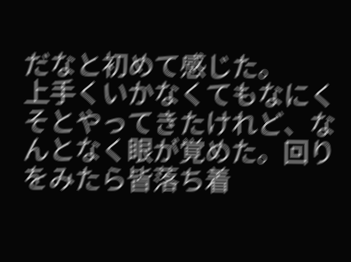だなと初めて感じた。
上手くいかなくてもなにくそとやってきたけれど、なんとなく眼が覚めた。回りをみたら皆落ち着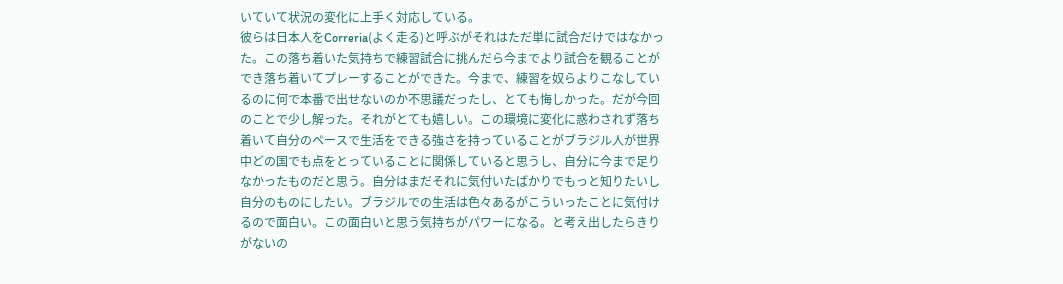いていて状況の変化に上手く対応している。
彼らは日本人をCorreria(よく走る)と呼ぶがそれはただ単に試合だけではなかった。この落ち着いた気持ちで練習試合に挑んだら今までより試合を観ることができ落ち着いてプレーすることができた。今まで、練習を奴らよりこなしているのに何で本番で出せないのか不思議だったし、とても悔しかった。だが今回のことで少し解った。それがとても嬉しい。この環境に変化に惑わされず落ち着いて自分のペースで生活をできる強さを持っていることがブラジル人が世界中どの国でも点をとっていることに関係していると思うし、自分に今まで足りなかったものだと思う。自分はまだそれに気付いたばかりでもっと知りたいし自分のものにしたい。ブラジルでの生活は色々あるがこういったことに気付けるので面白い。この面白いと思う気持ちがパワーになる。と考え出したらきりがないの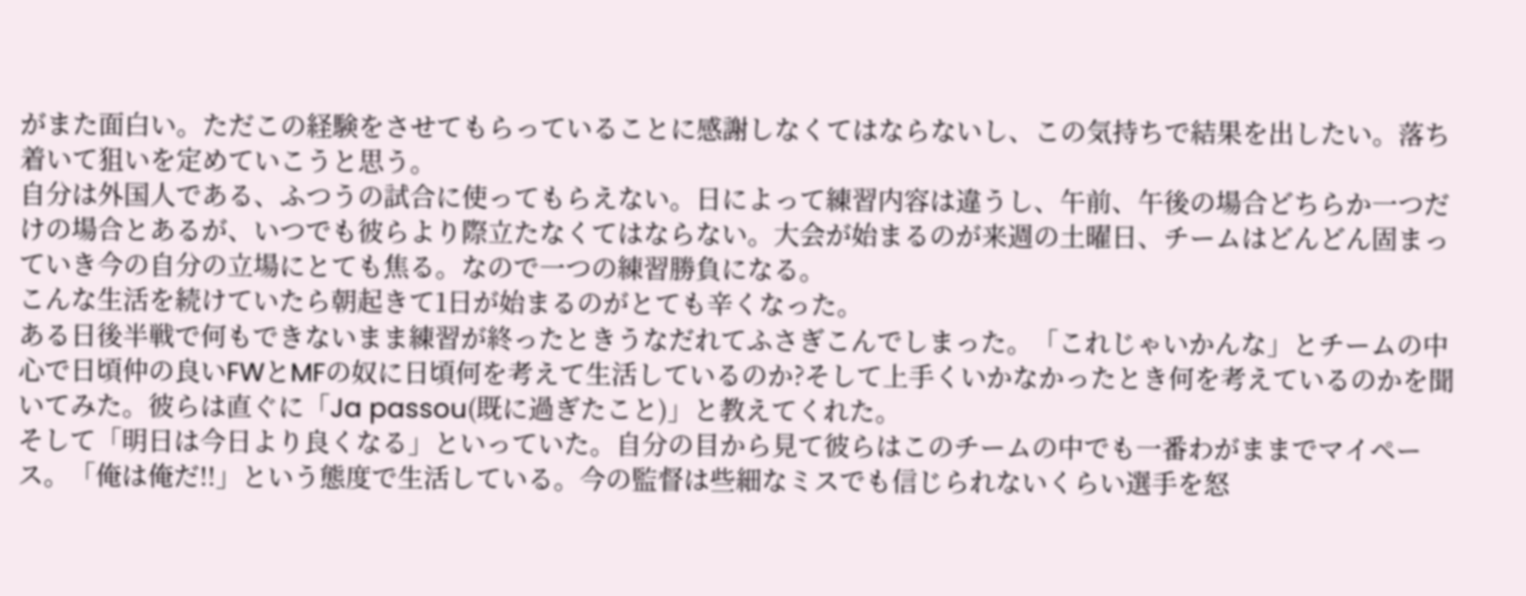がまた面白い。ただこの経験をさせてもらっていることに感謝しなくてはならないし、この気持ちで結果を出したい。落ち着いて狙いを定めていこうと思う。
自分は外国人である、ふつうの試合に使ってもらえない。日によって練習内容は違うし、午前、午後の場合どちらか一つだけの場合とあるが、いつでも彼らより際立たなくてはならない。大会が始まるのが来週の土曜日、チームはどんどん固まっていき今の自分の立場にとても焦る。なので一つの練習勝負になる。
こんな生活を続けていたら朝起きて1日が始まるのがとても辛くなった。
ある日後半戦で何もできないまま練習が終ったときうなだれてふさぎこんでしまった。「これじゃいかんな」とチームの中心で日頃仲の良いFWとMFの奴に日頃何を考えて生活しているのか?そして上手くいかなかったとき何を考えているのかを聞いてみた。彼らは直ぐに「Ja passou(既に過ぎたこと)」と教えてくれた。
そして「明日は今日より良くなる」といっていた。自分の目から見て彼らはこのチームの中でも一番わがままでマイペース。「俺は俺だ!!」という態度で生活している。今の監督は些細なミスでも信じられないくらい選手を怒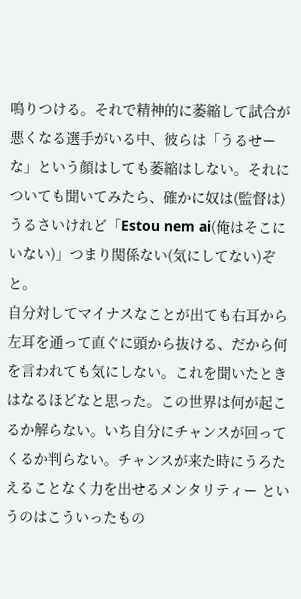鳴りつける。それで精神的に萎縮して試合が悪くなる選手がいる中、彼らは「うるせーな」という顔はしても萎縮はしない。それについても聞いてみたら、確かに奴は(監督は)うるさいけれど「Estou nem ai(俺はそこにいない)」つまり関係ない(気にしてない)ぞと。
自分対してマイナスなことが出ても右耳から左耳を通って直ぐに頭から抜ける、だから何を言われても気にしない。これを聞いたときはなるほどなと思った。この世界は何が起こるか解らない。いち自分にチャンスが回ってくるか判らない。チャンスが来た時にうろたえることなく力を出せるメンタリティー というのはこういったもの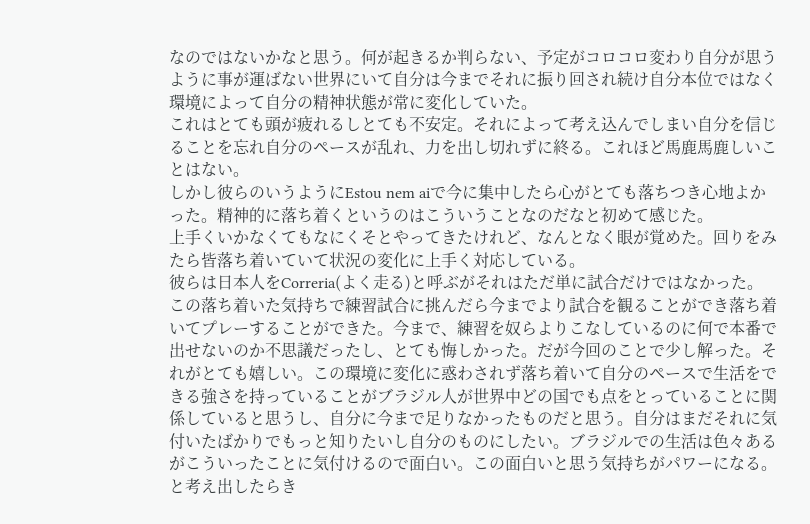なのではないかなと思う。何が起きるか判らない、予定がコロコロ変わり自分が思うように事が運ばない世界にいて自分は今までそれに振り回され続け自分本位ではなく環境によって自分の精神状態が常に変化していた。
これはとても頭が疲れるしとても不安定。それによって考え込んでしまい自分を信じることを忘れ自分のペースが乱れ、力を出し切れずに終る。これほど馬鹿馬鹿しいことはない。
しかし彼らのいうようにEstou nem aiで今に集中したら心がとても落ちつき心地よかった。精神的に落ち着くというのはこういうことなのだなと初めて感じた。
上手くいかなくてもなにくそとやってきたけれど、なんとなく眼が覚めた。回りをみたら皆落ち着いていて状況の変化に上手く対応している。
彼らは日本人をCorreria(よく走る)と呼ぶがそれはただ単に試合だけではなかった。この落ち着いた気持ちで練習試合に挑んだら今までより試合を観ることができ落ち着いてプレーすることができた。今まで、練習を奴らよりこなしているのに何で本番で出せないのか不思議だったし、とても悔しかった。だが今回のことで少し解った。それがとても嬉しい。この環境に変化に惑わされず落ち着いて自分のペースで生活をできる強さを持っていることがブラジル人が世界中どの国でも点をとっていることに関係していると思うし、自分に今まで足りなかったものだと思う。自分はまだそれに気付いたばかりでもっと知りたいし自分のものにしたい。ブラジルでの生活は色々あるがこういったことに気付けるので面白い。この面白いと思う気持ちがパワーになる。と考え出したらき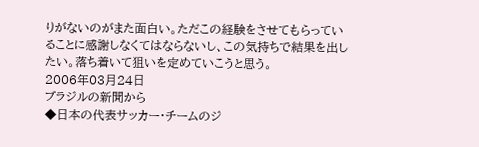りがないのがまた面白い。ただこの経験をさせてもらっていることに感謝しなくてはならないし、この気持ちで結果を出したい。落ち着いて狙いを定めていこうと思う。
2006年03月24日
ブラジルの新聞から
◆日本の代表サッカー・チームのジ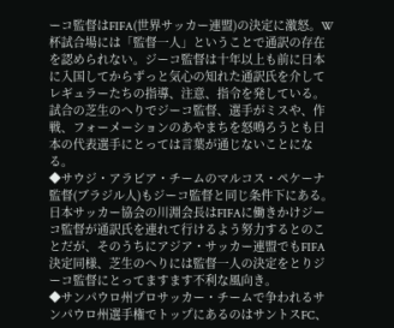ーコ監督はFIFA(世界サッカー連盟)の決定に激怒。W杯試合場には「監督一人」ということで通訳の存在を認められない。ジーコ監督は十年以上も前に日本に入国してからずっと気心の知れた通訳氏を介してレギュラーたちの指導、注意、指令を発している。試合の芝生のへりでジーコ監督、選手がミスや、作戦、フォーメーションのあやまちを怒鳴ろうとも日本の代表選手にとっては言葉が通じないことになる。
◆サウジ・アラビア・チームのマルコス・ペケーナ監督(ブラジル人)もジーコ監督と同じ条件下にある。日本サッカー協会の川淵会長はFIFAに働きかけジーコ監督が通訳氏を連れて行けるよう努力するとのことだが、そのうちにアジア・サッカー連盟でもFIFA決定同様、芝生のへりには監督一人の決定をとりジーコ監督にとってますます不利な風向き。
◆サンパウロ州プロサッカー・チームで争われるサンパウロ州選手権でトップにあるのはサントスFC、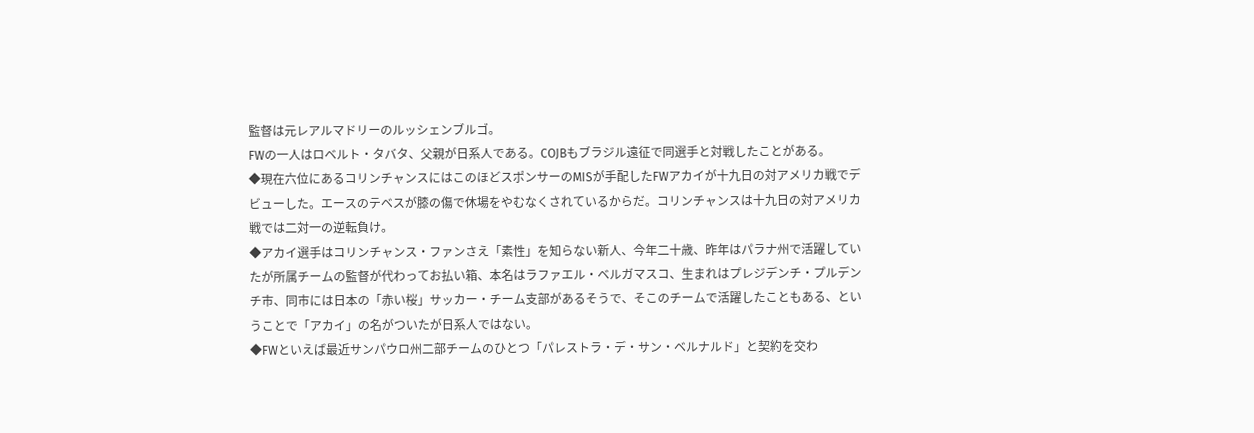監督は元レアルマドリーのルッシェンブルゴ。
FWの一人はロベルト・タバタ、父親が日系人である。COJBもブラジル遠征で同選手と対戦したことがある。
◆現在六位にあるコリンチャンスにはこのほどスポンサーのMISが手配したFWアカイが十九日の対アメリカ戦でデビューした。エースのテベスが膝の傷で休場をやむなくされているからだ。コリンチャンスは十九日の対アメリカ戦では二対一の逆転負け。
◆アカイ選手はコリンチャンス・ファンさえ「素性」を知らない新人、今年二十歳、昨年はパラナ州で活躍していたが所属チームの監督が代わってお払い箱、本名はラファエル・ベルガマスコ、生まれはプレジデンチ・プルデンチ市、同市には日本の「赤い桜」サッカー・チーム支部があるそうで、そこのチームで活躍したこともある、ということで「アカイ」の名がついたが日系人ではない。
◆FWといえば最近サンパウロ州二部チームのひとつ「パレストラ・デ・サン・ベルナルド」と契約を交わ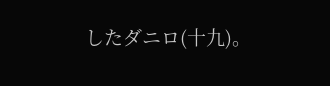したダニロ(十九)。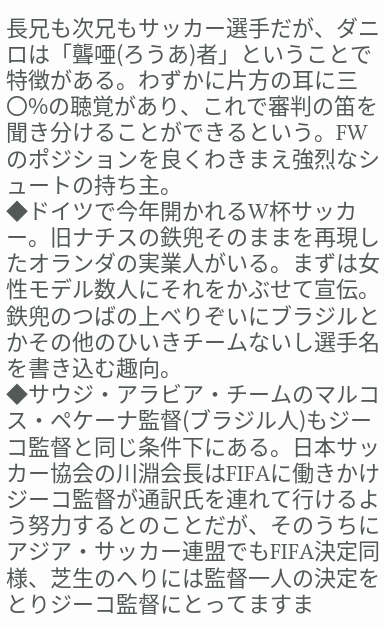長兄も次兄もサッカー選手だが、ダニロは「聾唖(ろうあ)者」ということで特徴がある。わずかに片方の耳に三〇%の聴覚があり、これで審判の笛を聞き分けることができるという。FWのポジションを良くわきまえ強烈なシュートの持ち主。
◆ドイツで今年開かれるW杯サッカー。旧ナチスの鉄兜そのままを再現したオランダの実業人がいる。まずは女性モデル数人にそれをかぶせて宣伝。鉄兜のつばの上べりぞいにブラジルとかその他のひいきチームないし選手名を書き込む趣向。
◆サウジ・アラビア・チームのマルコス・ペケーナ監督(ブラジル人)もジーコ監督と同じ条件下にある。日本サッカー協会の川淵会長はFIFAに働きかけジーコ監督が通訳氏を連れて行けるよう努力するとのことだが、そのうちにアジア・サッカー連盟でもFIFA決定同様、芝生のへりには監督一人の決定をとりジーコ監督にとってますま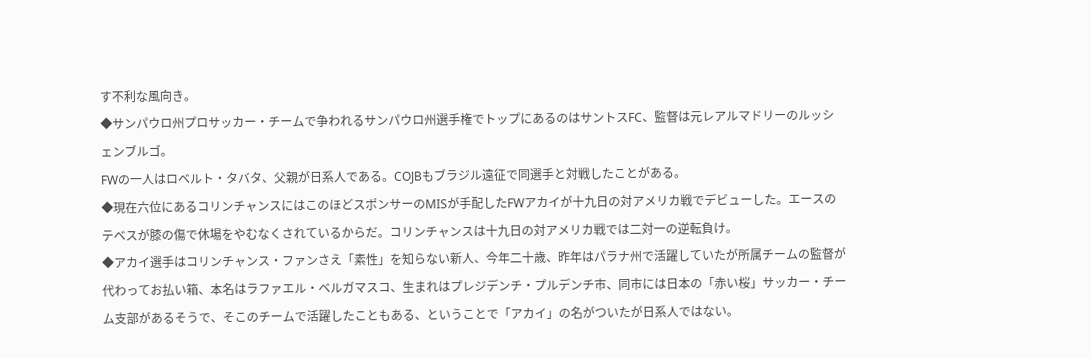す不利な風向き。
◆サンパウロ州プロサッカー・チームで争われるサンパウロ州選手権でトップにあるのはサントスFC、監督は元レアルマドリーのルッシェンブルゴ。
FWの一人はロベルト・タバタ、父親が日系人である。COJBもブラジル遠征で同選手と対戦したことがある。
◆現在六位にあるコリンチャンスにはこのほどスポンサーのMISが手配したFWアカイが十九日の対アメリカ戦でデビューした。エースのテベスが膝の傷で休場をやむなくされているからだ。コリンチャンスは十九日の対アメリカ戦では二対一の逆転負け。
◆アカイ選手はコリンチャンス・ファンさえ「素性」を知らない新人、今年二十歳、昨年はパラナ州で活躍していたが所属チームの監督が代わってお払い箱、本名はラファエル・ベルガマスコ、生まれはプレジデンチ・プルデンチ市、同市には日本の「赤い桜」サッカー・チーム支部があるそうで、そこのチームで活躍したこともある、ということで「アカイ」の名がついたが日系人ではない。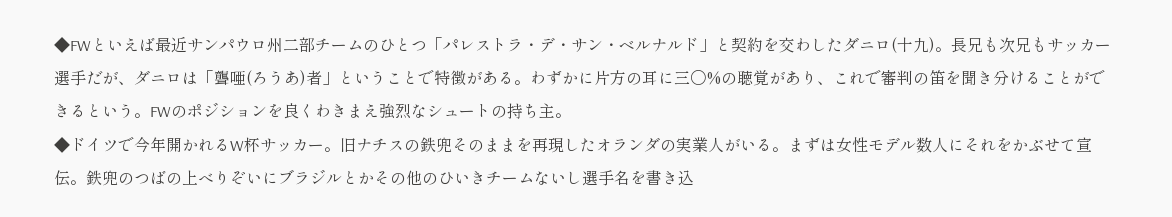◆FWといえば最近サンパウロ州二部チームのひとつ「パレストラ・デ・サン・ベルナルド」と契約を交わしたダニロ(十九)。長兄も次兄もサッカー選手だが、ダニロは「聾唖(ろうあ)者」ということで特徴がある。わずかに片方の耳に三〇%の聴覚があり、これで審判の笛を聞き分けることができるという。FWのポジションを良くわきまえ強烈なシュートの持ち主。
◆ドイツで今年開かれるW杯サッカー。旧ナチスの鉄兜そのままを再現したオランダの実業人がいる。まずは女性モデル数人にそれをかぶせて宣伝。鉄兜のつばの上べりぞいにブラジルとかその他のひいきチームないし選手名を書き込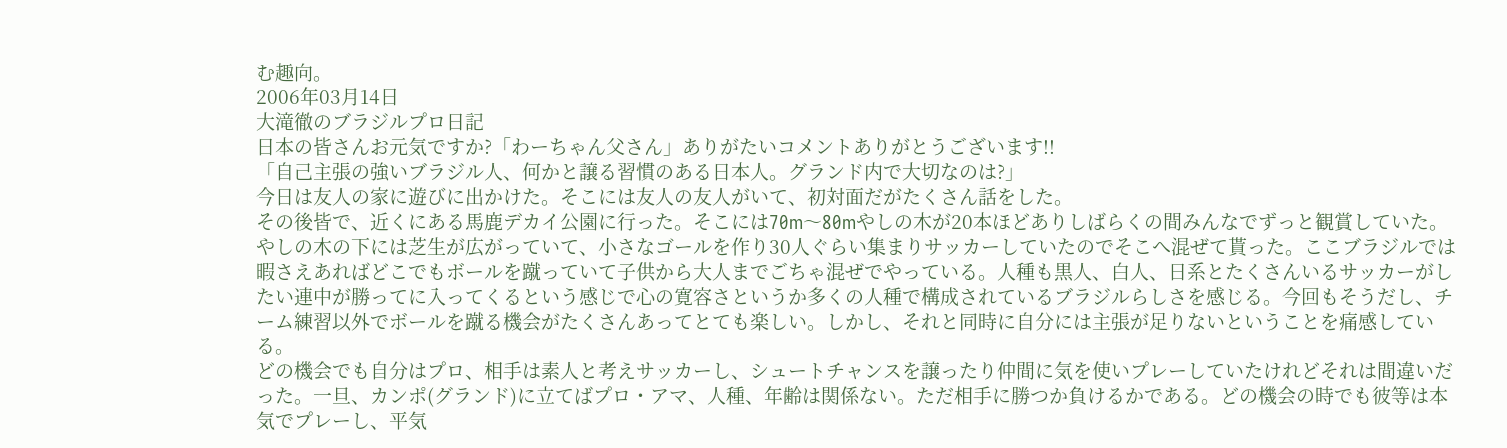む趣向。
2006年03月14日
大滝徹のブラジルプロ日記
日本の皆さんお元気ですか?「わーちゃん父さん」ありがたいコメントありがとうございます!!
「自己主張の強いブラジル人、何かと譲る習慣のある日本人。グランド内で大切なのは?」
今日は友人の家に遊びに出かけた。そこには友人の友人がいて、初対面だがたくさん話をした。
その後皆で、近くにある馬鹿デカイ公園に行った。そこには70m〜80mやしの木が20本ほどありしばらくの間みんなでずっと観賞していた。やしの木の下には芝生が広がっていて、小さなゴールを作り30人ぐらい集まりサッカーしていたのでそこへ混ぜて貰った。ここブラジルでは暇さえあればどこでもボールを蹴っていて子供から大人までごちゃ混ぜでやっている。人種も黒人、白人、日系とたくさんいるサッカーがしたい連中が勝ってに入ってくるという感じで心の寛容さというか多くの人種で構成されているブラジルらしさを感じる。今回もそうだし、チーム練習以外でボールを蹴る機会がたくさんあってとても楽しい。しかし、それと同時に自分には主張が足りないということを痛感している。
どの機会でも自分はプロ、相手は素人と考えサッカーし、シュートチャンスを譲ったり仲間に気を使いプレーしていたけれどそれは間違いだった。一旦、カンポ(グランド)に立てばプロ・アマ、人種、年齢は関係ない。ただ相手に勝つか負けるかである。どの機会の時でも彼等は本気でプレーし、平気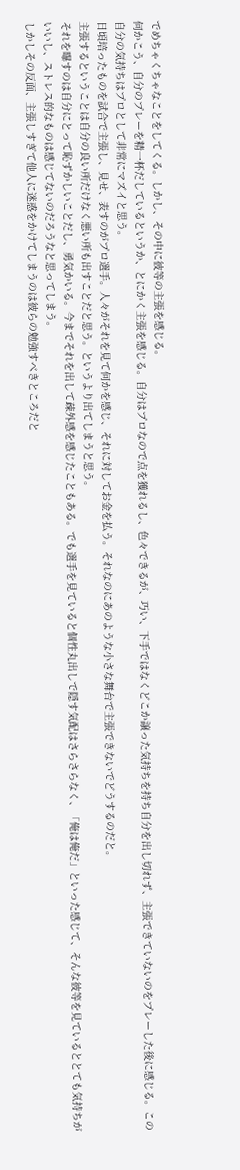でめちゃくちゃなことをしてくる。しかし、その中に彼等の主張を感じる。
何かこう、自分のプレーを精一杯だしているというか、とにかく主張を感じる。自分はプロなので点を獲れるし、色々できるが、巧い、下手ではなくどこか譲った気持ちを持ち自分を出し切れず、主張できていないのをプレーした後に感じる。この自分の気持ちはプロとして非常にマズイと思う。
日頃培ったものを試合で主張し、見せ、表すのがプロ選手。人々がそれを見て何かを感じ、それに対してお金を払う。それなのにあのような小さな舞台で主張できないでどうするのだと。
主張するということは自分の良い所だけなく悪い所も出すことだと思う。というより出てしまうと思う。
それを曝すのは自分にとって恥ずかしいことだし、勇気かいる。今までそれを出して疎外感を感じたこともある。でも選手を見ていると個性丸出しで隠す気配はさらさらなく、「俺は俺だ」といった感じて、そんな彼等を見ているととても気持ちがいいし、ストレス的なものは感じてないのだろうなと思ってしまう。
しかしその反面、主張しすぎて他人に迷惑をかけてしまうのは彼らの勉強すべきところだと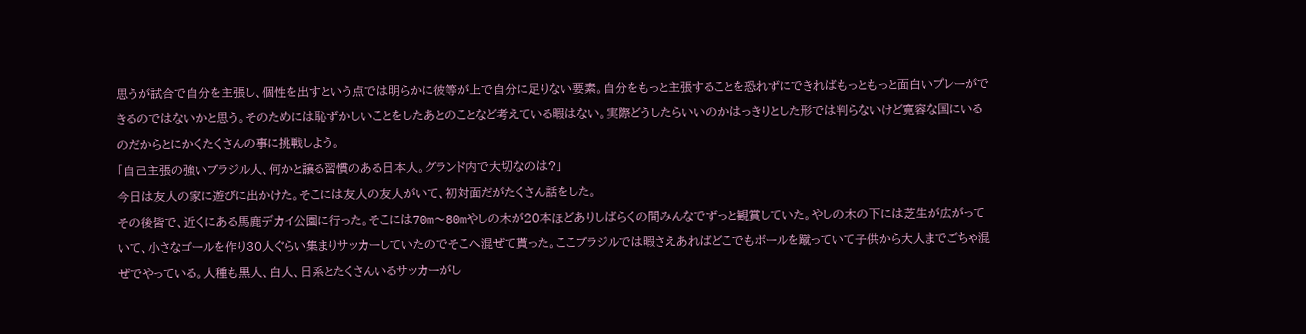思うが試合で自分を主張し、個性を出すという点では明らかに彼等が上で自分に足りない要素。自分をもっと主張することを恐れずにできればもっともっと面白いプレーができるのではないかと思う。そのためには恥ずかしいことをしたあとのことなど考えている暇はない。実際どうしたらいいのかはっきりとした形では判らないけど寛容な国にいるのだからとにかくたくさんの事に挑戦しよう。
「自己主張の強いブラジル人、何かと譲る習慣のある日本人。グランド内で大切なのは?」
今日は友人の家に遊びに出かけた。そこには友人の友人がいて、初対面だがたくさん話をした。
その後皆で、近くにある馬鹿デカイ公園に行った。そこには70m〜80mやしの木が20本ほどありしばらくの間みんなでずっと観賞していた。やしの木の下には芝生が広がっていて、小さなゴールを作り30人ぐらい集まりサッカーしていたのでそこへ混ぜて貰った。ここブラジルでは暇さえあればどこでもボールを蹴っていて子供から大人までごちゃ混ぜでやっている。人種も黒人、白人、日系とたくさんいるサッカーがし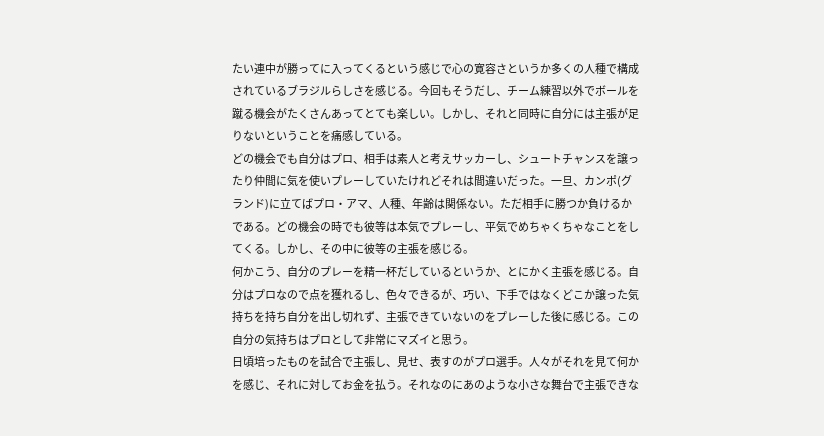たい連中が勝ってに入ってくるという感じで心の寛容さというか多くの人種で構成されているブラジルらしさを感じる。今回もそうだし、チーム練習以外でボールを蹴る機会がたくさんあってとても楽しい。しかし、それと同時に自分には主張が足りないということを痛感している。
どの機会でも自分はプロ、相手は素人と考えサッカーし、シュートチャンスを譲ったり仲間に気を使いプレーしていたけれどそれは間違いだった。一旦、カンポ(グランド)に立てばプロ・アマ、人種、年齢は関係ない。ただ相手に勝つか負けるかである。どの機会の時でも彼等は本気でプレーし、平気でめちゃくちゃなことをしてくる。しかし、その中に彼等の主張を感じる。
何かこう、自分のプレーを精一杯だしているというか、とにかく主張を感じる。自分はプロなので点を獲れるし、色々できるが、巧い、下手ではなくどこか譲った気持ちを持ち自分を出し切れず、主張できていないのをプレーした後に感じる。この自分の気持ちはプロとして非常にマズイと思う。
日頃培ったものを試合で主張し、見せ、表すのがプロ選手。人々がそれを見て何かを感じ、それに対してお金を払う。それなのにあのような小さな舞台で主張できな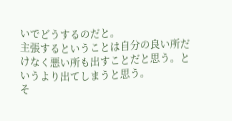いでどうするのだと。
主張するということは自分の良い所だけなく悪い所も出すことだと思う。というより出てしまうと思う。
そ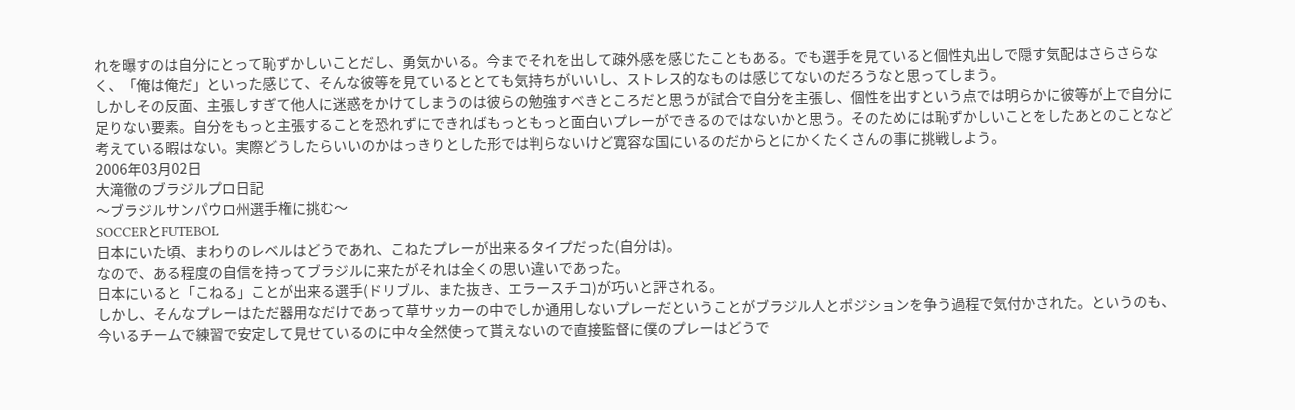れを曝すのは自分にとって恥ずかしいことだし、勇気かいる。今までそれを出して疎外感を感じたこともある。でも選手を見ていると個性丸出しで隠す気配はさらさらなく、「俺は俺だ」といった感じて、そんな彼等を見ているととても気持ちがいいし、ストレス的なものは感じてないのだろうなと思ってしまう。
しかしその反面、主張しすぎて他人に迷惑をかけてしまうのは彼らの勉強すべきところだと思うが試合で自分を主張し、個性を出すという点では明らかに彼等が上で自分に足りない要素。自分をもっと主張することを恐れずにできればもっともっと面白いプレーができるのではないかと思う。そのためには恥ずかしいことをしたあとのことなど考えている暇はない。実際どうしたらいいのかはっきりとした形では判らないけど寛容な国にいるのだからとにかくたくさんの事に挑戦しよう。
2006年03月02日
大滝徹のブラジルプロ日記
〜ブラジルサンパウロ州選手権に挑む〜
SOCCERとFUTEBOL
日本にいた頃、まわりのレベルはどうであれ、こねたプレーが出来るタイプだった(自分は)。
なので、ある程度の自信を持ってブラジルに来たがそれは全くの思い違いであった。
日本にいると「こねる」ことが出来る選手(ドリブル、また抜き、エラースチコ)が巧いと評される。
しかし、そんなプレーはただ器用なだけであって草サッカーの中でしか通用しないプレーだということがブラジル人とポジションを争う過程で気付かされた。というのも、今いるチームで練習で安定して見せているのに中々全然使って貰えないので直接監督に僕のプレーはどうで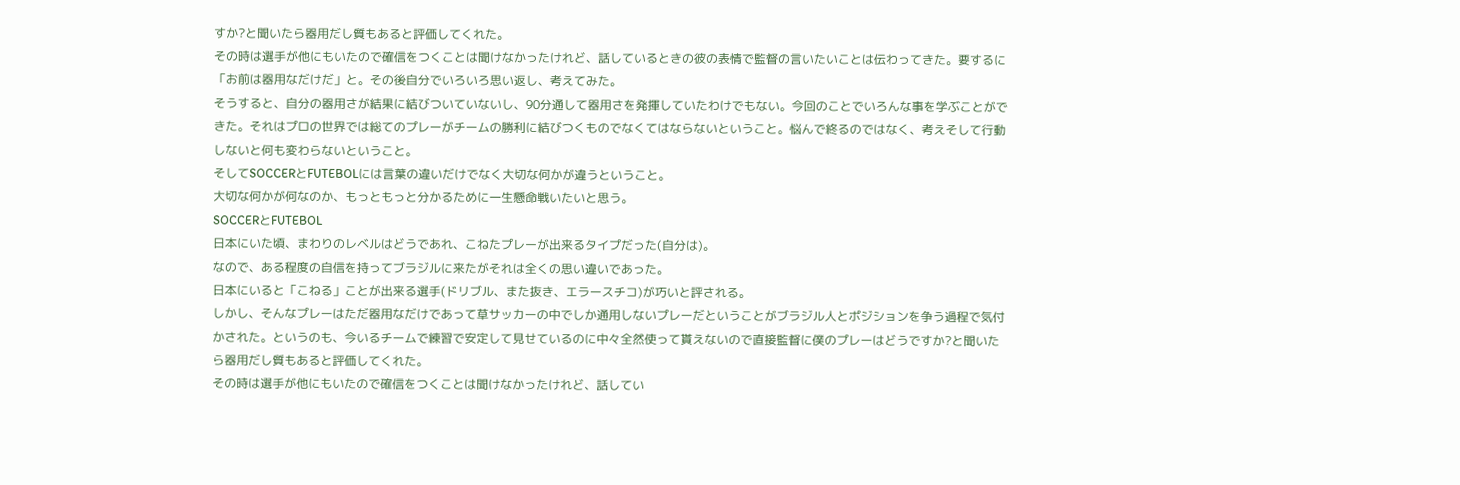すか?と聞いたら器用だし質もあると評価してくれた。
その時は選手が他にもいたので確信をつくことは聞けなかったけれど、話しているときの彼の表情で監督の言いたいことは伝わってきた。要するに「お前は器用なだけだ」と。その後自分でいろいろ思い返し、考えてみた。
そうすると、自分の器用さが結果に結びついていないし、90分通して器用さを発揮していたわけでもない。今回のことでいろんな事を学ぶことができた。それはプロの世界では総てのプレーがチームの勝利に結びつくものでなくてはならないということ。悩んで終るのではなく、考えそして行動しないと何も変わらないということ。
そしてSOCCERとFUTEBOLには言葉の違いだけでなく大切な何かが違うということ。
大切な何かが何なのか、もっともっと分かるために一生懸命戦いたいと思う。
SOCCERとFUTEBOL
日本にいた頃、まわりのレベルはどうであれ、こねたプレーが出来るタイプだった(自分は)。
なので、ある程度の自信を持ってブラジルに来たがそれは全くの思い違いであった。
日本にいると「こねる」ことが出来る選手(ドリブル、また抜き、エラースチコ)が巧いと評される。
しかし、そんなプレーはただ器用なだけであって草サッカーの中でしか通用しないプレーだということがブラジル人とポジションを争う過程で気付かされた。というのも、今いるチームで練習で安定して見せているのに中々全然使って貰えないので直接監督に僕のプレーはどうですか?と聞いたら器用だし質もあると評価してくれた。
その時は選手が他にもいたので確信をつくことは聞けなかったけれど、話してい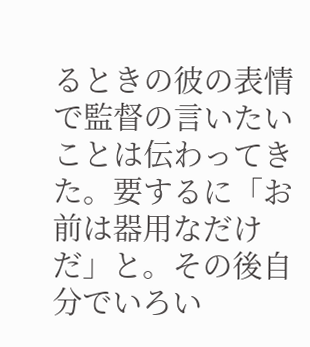るときの彼の表情で監督の言いたいことは伝わってきた。要するに「お前は器用なだけだ」と。その後自分でいろい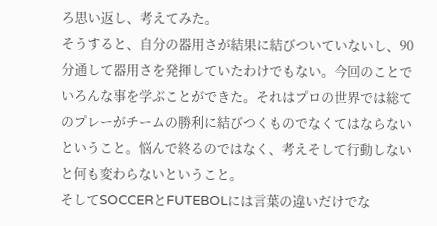ろ思い返し、考えてみた。
そうすると、自分の器用さが結果に結びついていないし、90分通して器用さを発揮していたわけでもない。今回のことでいろんな事を学ぶことができた。それはプロの世界では総てのプレーがチームの勝利に結びつくものでなくてはならないということ。悩んで終るのではなく、考えそして行動しないと何も変わらないということ。
そしてSOCCERとFUTEBOLには言葉の違いだけでな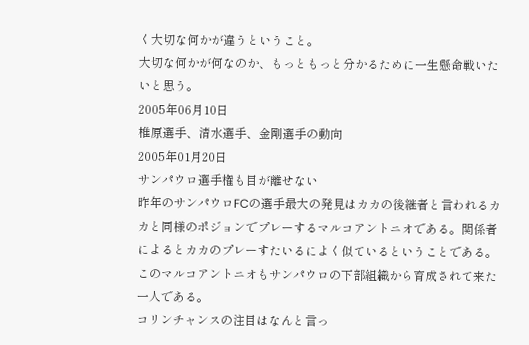く大切な何かが違うということ。
大切な何かが何なのか、もっともっと分かるために一生懸命戦いたいと思う。
2005年06月10日
椎原選手、清水選手、金剛選手の動向
2005年01月20日
サンパウロ選手権も目が離せない
昨年のサンパウロFCの選手最大の発見はカカの後継者と言われるカカと同様のポジョンでプレーするマルコアントニオである。関係者によるとカカのプレーすたいるによく似ているということである。
このマルコアントニオもサンパウロの下部組織から育成されて来た一人である。
コリンチャンスの注目はなんと言っ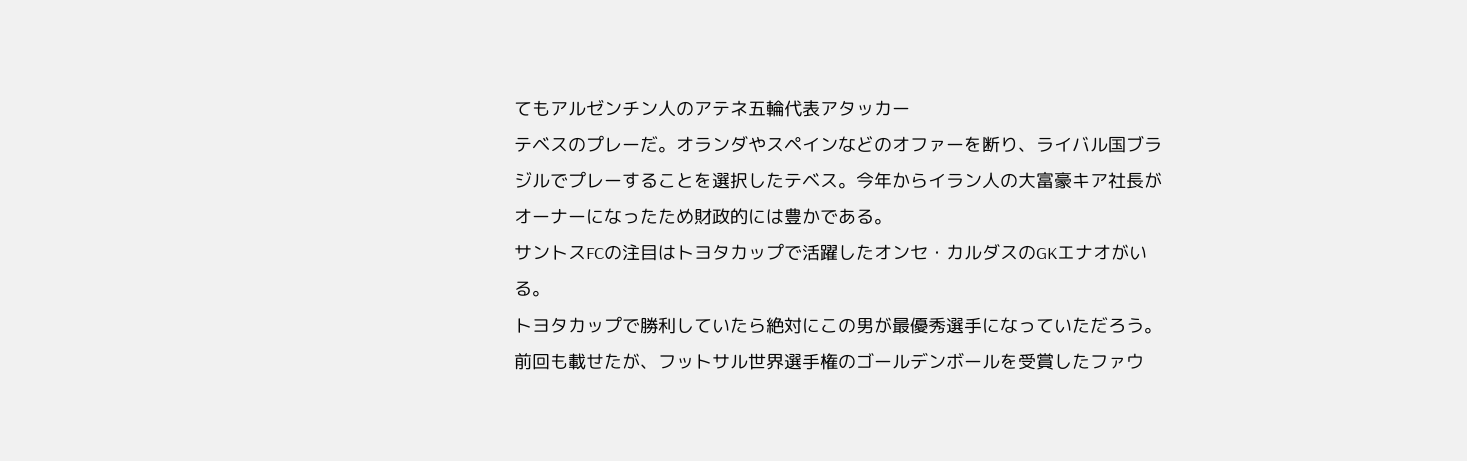てもアルゼンチン人のアテネ五輪代表アタッカー
テベスのプレーだ。オランダやスペインなどのオファーを断り、ライバル国ブラジルでプレーすることを選択したテベス。今年からイラン人の大富豪キア社長がオーナーになったため財政的には豊かである。
サントスFCの注目はトヨタカップで活躍したオンセ・カルダスのGKエナオがいる。
トヨタカップで勝利していたら絶対にこの男が最優秀選手になっていただろう。
前回も載せたが、フットサル世界選手権のゴールデンボールを受賞したファウ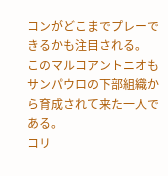コンがどこまでプレーできるかも注目される。
このマルコアントニオもサンパウロの下部組織から育成されて来た一人である。
コリ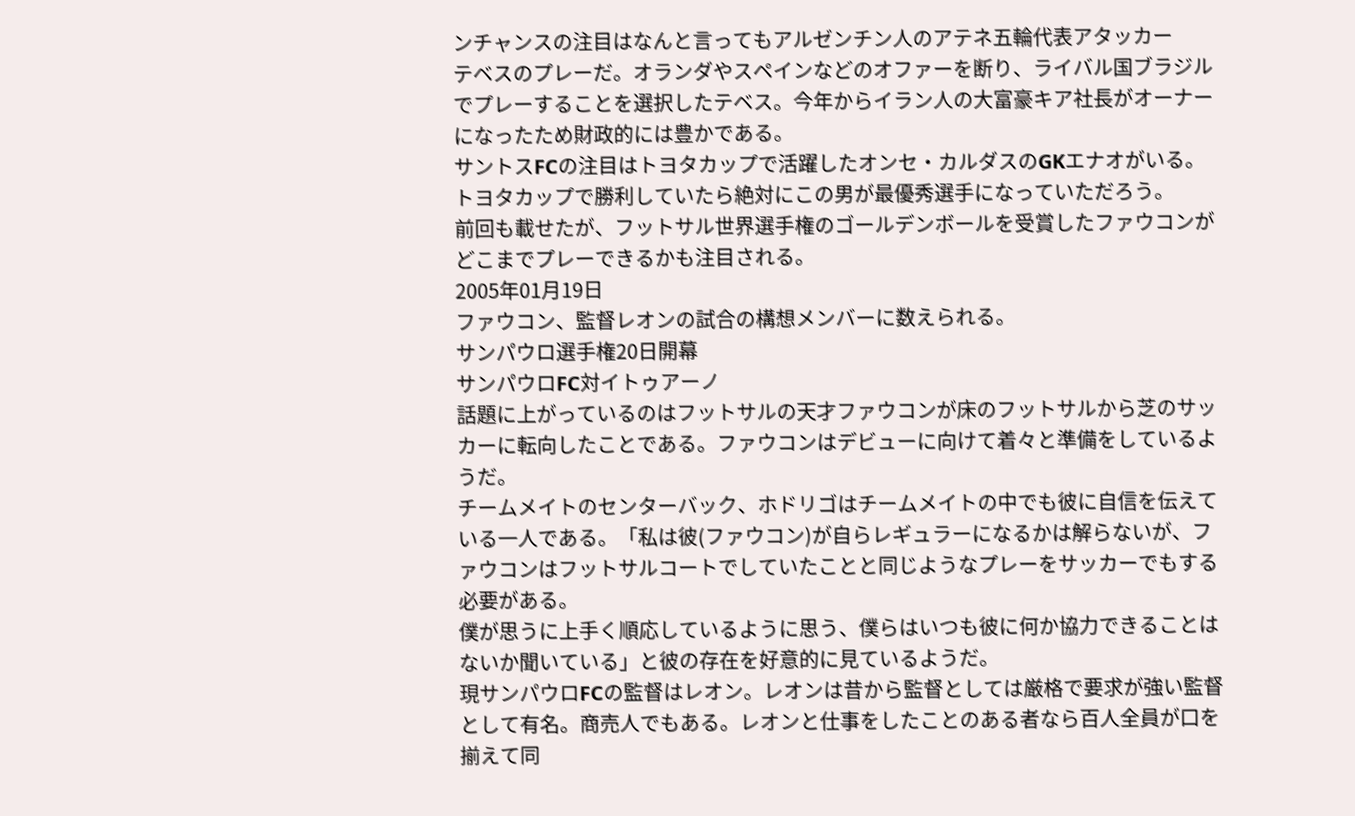ンチャンスの注目はなんと言ってもアルゼンチン人のアテネ五輪代表アタッカー
テベスのプレーだ。オランダやスペインなどのオファーを断り、ライバル国ブラジルでプレーすることを選択したテベス。今年からイラン人の大富豪キア社長がオーナーになったため財政的には豊かである。
サントスFCの注目はトヨタカップで活躍したオンセ・カルダスのGKエナオがいる。
トヨタカップで勝利していたら絶対にこの男が最優秀選手になっていただろう。
前回も載せたが、フットサル世界選手権のゴールデンボールを受賞したファウコンがどこまでプレーできるかも注目される。
2005年01月19日
ファウコン、監督レオンの試合の構想メンバーに数えられる。
サンパウロ選手権20日開幕
サンパウロFC対イトゥアーノ
話題に上がっているのはフットサルの天才ファウコンが床のフットサルから芝のサッカーに転向したことである。ファウコンはデビューに向けて着々と準備をしているようだ。
チームメイトのセンターバック、ホドリゴはチームメイトの中でも彼に自信を伝えている一人である。「私は彼(ファウコン)が自らレギュラーになるかは解らないが、ファウコンはフットサルコートでしていたことと同じようなプレーをサッカーでもする必要がある。
僕が思うに上手く順応しているように思う、僕らはいつも彼に何か協力できることはないか聞いている」と彼の存在を好意的に見ているようだ。
現サンパウロFCの監督はレオン。レオンは昔から監督としては厳格で要求が強い監督として有名。商売人でもある。レオンと仕事をしたことのある者なら百人全員が口を揃えて同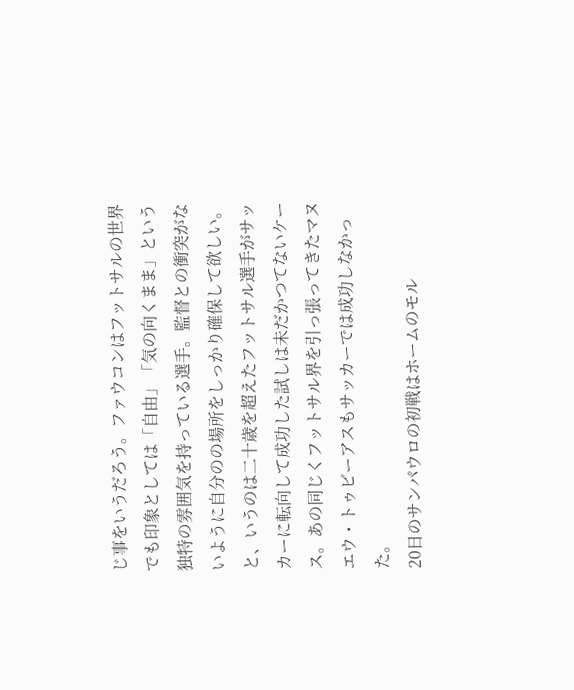じ事をいうだろう。ファウコンはフットサルの世界でも印象としては「自由」「気の向くまま」という独特の雰囲気を持っている選手。監督との衝突がないように自分のの場所をしっかり確保して欲しい。と、いうのは二十歳を超えたフットサル選手がサッカーに転向して成功した試しは未だかつてないケース。あの同じくフットサル界を引っ張ってきたマヌエウ・トゥビーアスもサッカーでは成功しなかった。
20日のサンパウロの初戦はホームのモル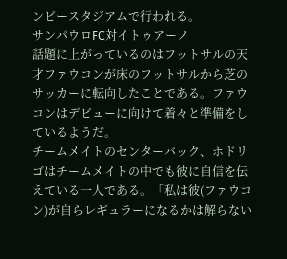ンビースタジアムで行われる。
サンパウロFC対イトゥアーノ
話題に上がっているのはフットサルの天才ファウコンが床のフットサルから芝のサッカーに転向したことである。ファウコンはデビューに向けて着々と準備をしているようだ。
チームメイトのセンターバック、ホドリゴはチームメイトの中でも彼に自信を伝えている一人である。「私は彼(ファウコン)が自らレギュラーになるかは解らない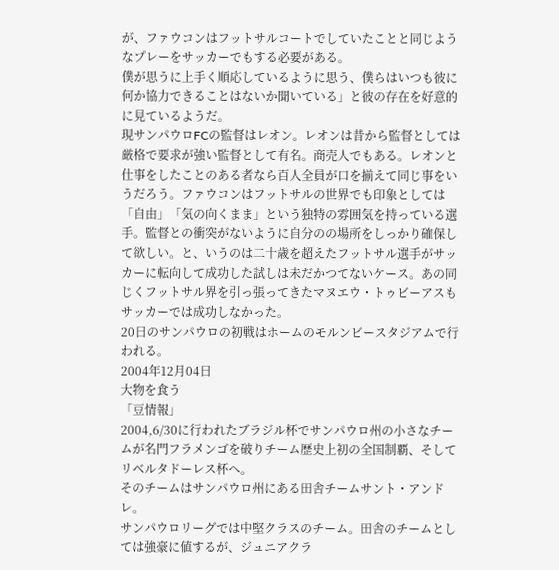が、ファウコンはフットサルコートでしていたことと同じようなプレーをサッカーでもする必要がある。
僕が思うに上手く順応しているように思う、僕らはいつも彼に何か協力できることはないか聞いている」と彼の存在を好意的に見ているようだ。
現サンパウロFCの監督はレオン。レオンは昔から監督としては厳格で要求が強い監督として有名。商売人でもある。レオンと仕事をしたことのある者なら百人全員が口を揃えて同じ事をいうだろう。ファウコンはフットサルの世界でも印象としては「自由」「気の向くまま」という独特の雰囲気を持っている選手。監督との衝突がないように自分のの場所をしっかり確保して欲しい。と、いうのは二十歳を超えたフットサル選手がサッカーに転向して成功した試しは未だかつてないケース。あの同じくフットサル界を引っ張ってきたマヌエウ・トゥビーアスもサッカーでは成功しなかった。
20日のサンパウロの初戦はホームのモルンビースタジアムで行われる。
2004年12月04日
大物を食う
「豆情報」
2004,6/30に行われたブラジル杯でサンパウロ州の小さなチームが名門フラメンゴを破りチーム歴史上初の全国制覇、そしてリベルタドーレス杯へ。
そのチームはサンパウロ州にある田舎チームサント・アンドレ。
サンパウロリーグでは中堅クラスのチーム。田舎のチームとしては強豪に値するが、ジュニアクラ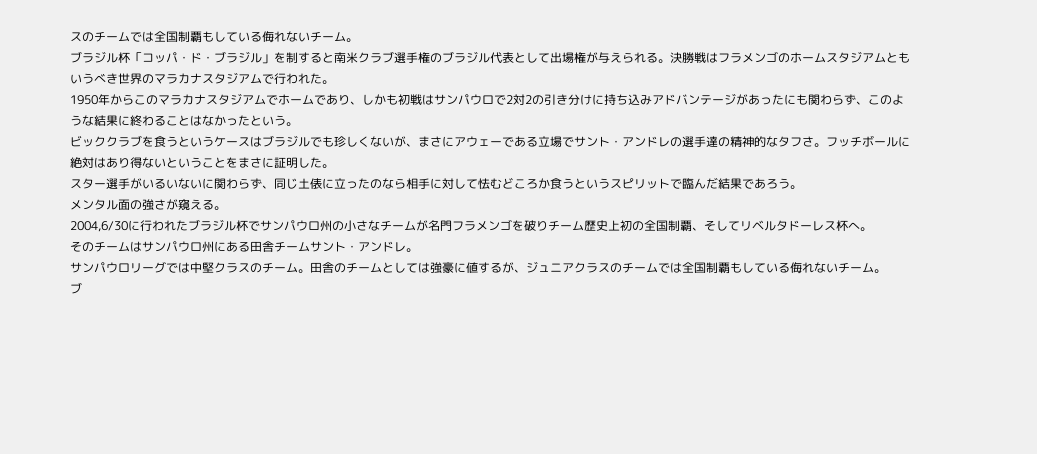スのチームでは全国制覇もしている侮れないチーム。
ブラジル杯「コッパ・ド・ブラジル」を制すると南米クラブ選手権のブラジル代表として出場権が与えられる。決勝戦はフラメンゴのホームスタジアムともいうべき世界のマラカナスタジアムで行われた。
1950年からこのマラカナスタジアムでホームであり、しかも初戦はサンパウロで2対2の引き分けに持ち込みアドバンテージがあったにも関わらず、このような結果に終わることはなかったという。
ビッククラブを食うというケースはブラジルでも珍しくないが、まさにアウェーである立場でサント・アンドレの選手達の精神的なタフさ。フッチボールに絶対はあり得ないということをまさに証明した。
スター選手がいるいないに関わらず、同じ土俵に立ったのなら相手に対して怯むどころか食うというスピリットで臨んだ結果であろう。
メンタル面の強さが窺える。
2004,6/30に行われたブラジル杯でサンパウロ州の小さなチームが名門フラメンゴを破りチーム歴史上初の全国制覇、そしてリベルタドーレス杯へ。
そのチームはサンパウロ州にある田舎チームサント・アンドレ。
サンパウロリーグでは中堅クラスのチーム。田舎のチームとしては強豪に値するが、ジュニアクラスのチームでは全国制覇もしている侮れないチーム。
ブ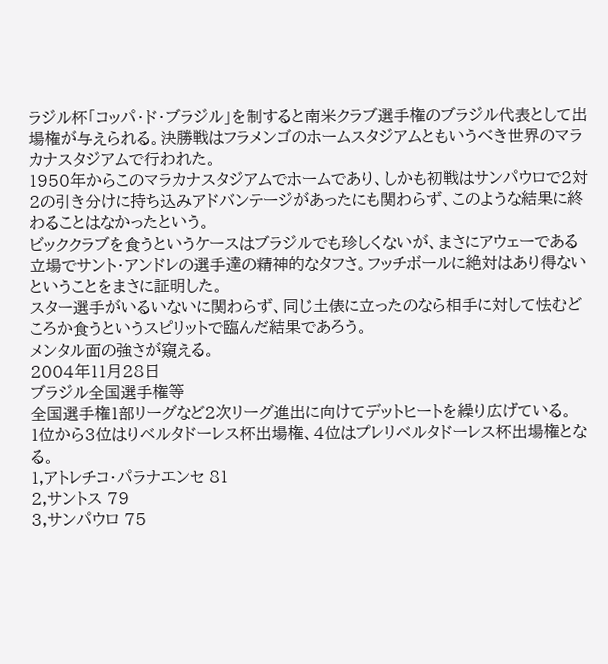ラジル杯「コッパ・ド・ブラジル」を制すると南米クラブ選手権のブラジル代表として出場権が与えられる。決勝戦はフラメンゴのホームスタジアムともいうべき世界のマラカナスタジアムで行われた。
1950年からこのマラカナスタジアムでホームであり、しかも初戦はサンパウロで2対2の引き分けに持ち込みアドバンテージがあったにも関わらず、このような結果に終わることはなかったという。
ビッククラブを食うというケースはブラジルでも珍しくないが、まさにアウェーである立場でサント・アンドレの選手達の精神的なタフさ。フッチボールに絶対はあり得ないということをまさに証明した。
スター選手がいるいないに関わらず、同じ土俵に立ったのなら相手に対して怯むどころか食うというスピリットで臨んだ結果であろう。
メンタル面の強さが窺える。
2004年11月28日
ブラジル全国選手権等
全国選手権1部リーグなど2次リーグ進出に向けてデットヒートを繰り広げている。
1位から3位はりベルタドーレス杯出場権、4位はプレリベルタドーレス杯出場権となる。
1,アトレチコ・パラナエンセ 81
2,サントス 79
3,サンパウロ 75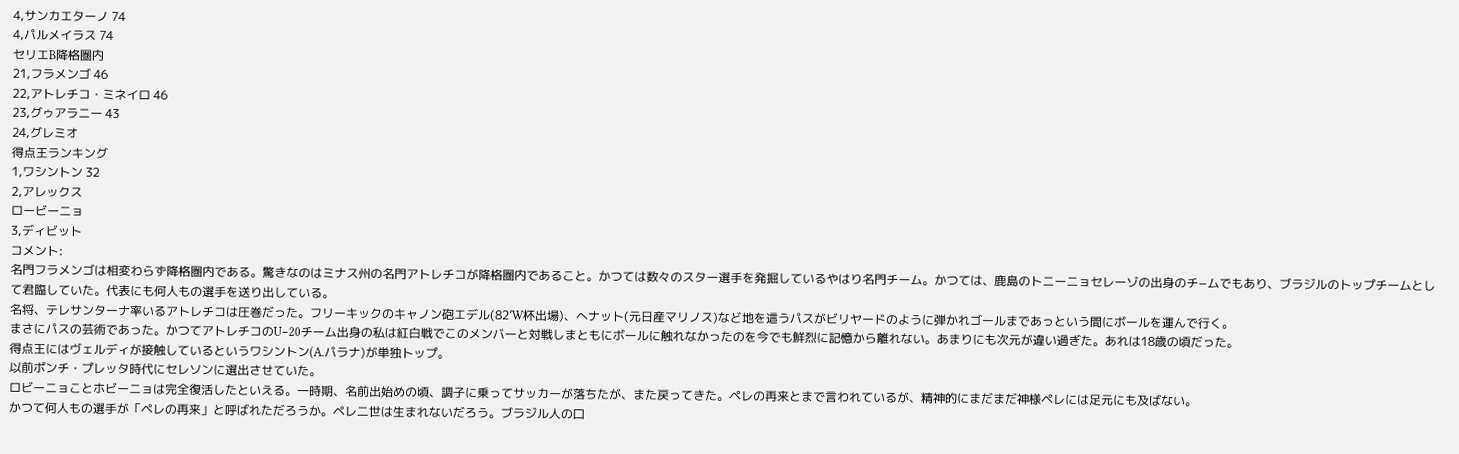4,サンカエターノ 74
4,パルメイラス 74
セリエB降格圏内
21,フラメンゴ 46
22,アトレチコ・ミネイロ 46
23,グゥアラニー 43
24,グレミオ
得点王ランキング
1,ワシントン 32
2,アレックス
ロービーニョ
3,ディビット
コメント:
名門フラメンゴは相変わらず降格圏内である。驚きなのはミナス州の名門アトレチコが降格圏内であること。かつては数々のスター選手を発掘しているやはり名門チーム。かつては、鹿島のトニーニョセレーゾの出身のチ−ムでもあり、ブラジルのトップチームとして君臨していた。代表にも何人もの選手を送り出している。
名将、テレサンターナ率いるアトレチコは圧巻だった。フリーキックのキャノン砲エデル(82’W杯出場)、へナット(元日産マリノス)など地を這うパスがビリヤードのように弾かれゴールまであっという間にボールを運んで行く。
まさにパスの芸術であった。かつてアトレチコのU−20チーム出身の私は紅白戦でこのメンバーと対戦しまともにボールに触れなかったのを今でも鮮烈に記憶から離れない。あまりにも次元が違い過ぎた。あれは18歳の頃だった。
得点王にはヴェルディが接触しているというワシントン(A.パラナ)が単独トップ。
以前ポンチ・プレッタ時代にセレソンに選出させていた。
ロビーニョことホビーニョは完全復活したといえる。一時期、名前出始めの頃、調子に乗ってサッカーが落ちたが、また戻ってきた。ペレの再来とまで言われているが、精神的にまだまだ神様ペレには足元にも及ばない。
かつて何人もの選手が「ペレの再来」と呼ばれただろうか。ペレ二世は生まれないだろう。ブラジル人の口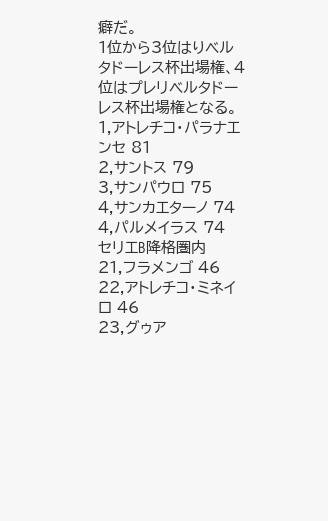癖だ。
1位から3位はりベルタドーレス杯出場権、4位はプレリベルタドーレス杯出場権となる。
1,アトレチコ・パラナエンセ 81
2,サントス 79
3,サンパウロ 75
4,サンカエターノ 74
4,パルメイラス 74
セリエB降格圏内
21,フラメンゴ 46
22,アトレチコ・ミネイロ 46
23,グゥア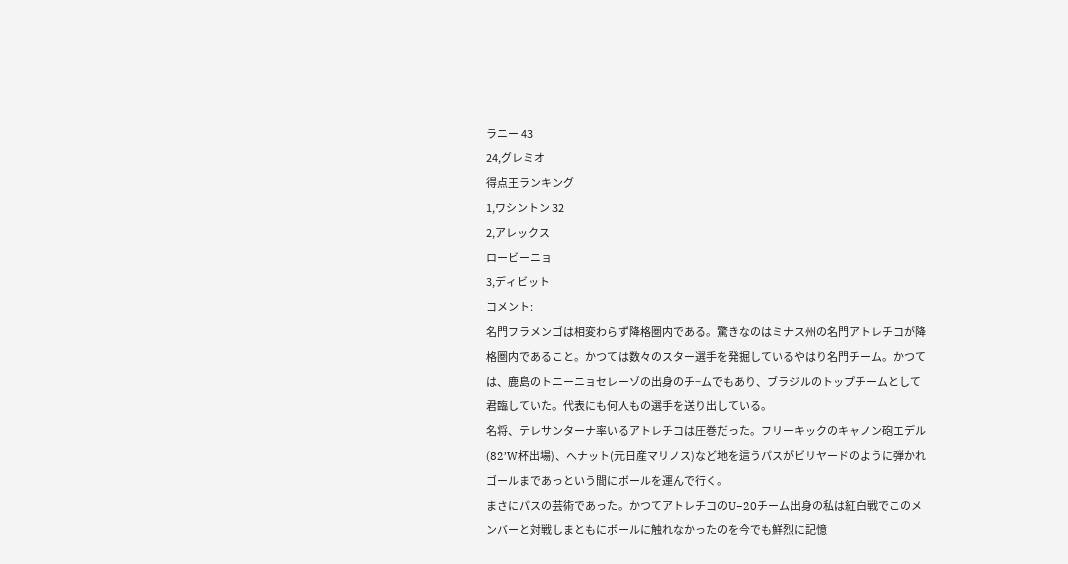ラニー 43
24,グレミオ
得点王ランキング
1,ワシントン 32
2,アレックス
ロービーニョ
3,ディビット
コメント:
名門フラメンゴは相変わらず降格圏内である。驚きなのはミナス州の名門アトレチコが降格圏内であること。かつては数々のスター選手を発掘しているやはり名門チーム。かつては、鹿島のトニーニョセレーゾの出身のチ−ムでもあり、ブラジルのトップチームとして君臨していた。代表にも何人もの選手を送り出している。
名将、テレサンターナ率いるアトレチコは圧巻だった。フリーキックのキャノン砲エデル(82’W杯出場)、へナット(元日産マリノス)など地を這うパスがビリヤードのように弾かれゴールまであっという間にボールを運んで行く。
まさにパスの芸術であった。かつてアトレチコのU−20チーム出身の私は紅白戦でこのメンバーと対戦しまともにボールに触れなかったのを今でも鮮烈に記憶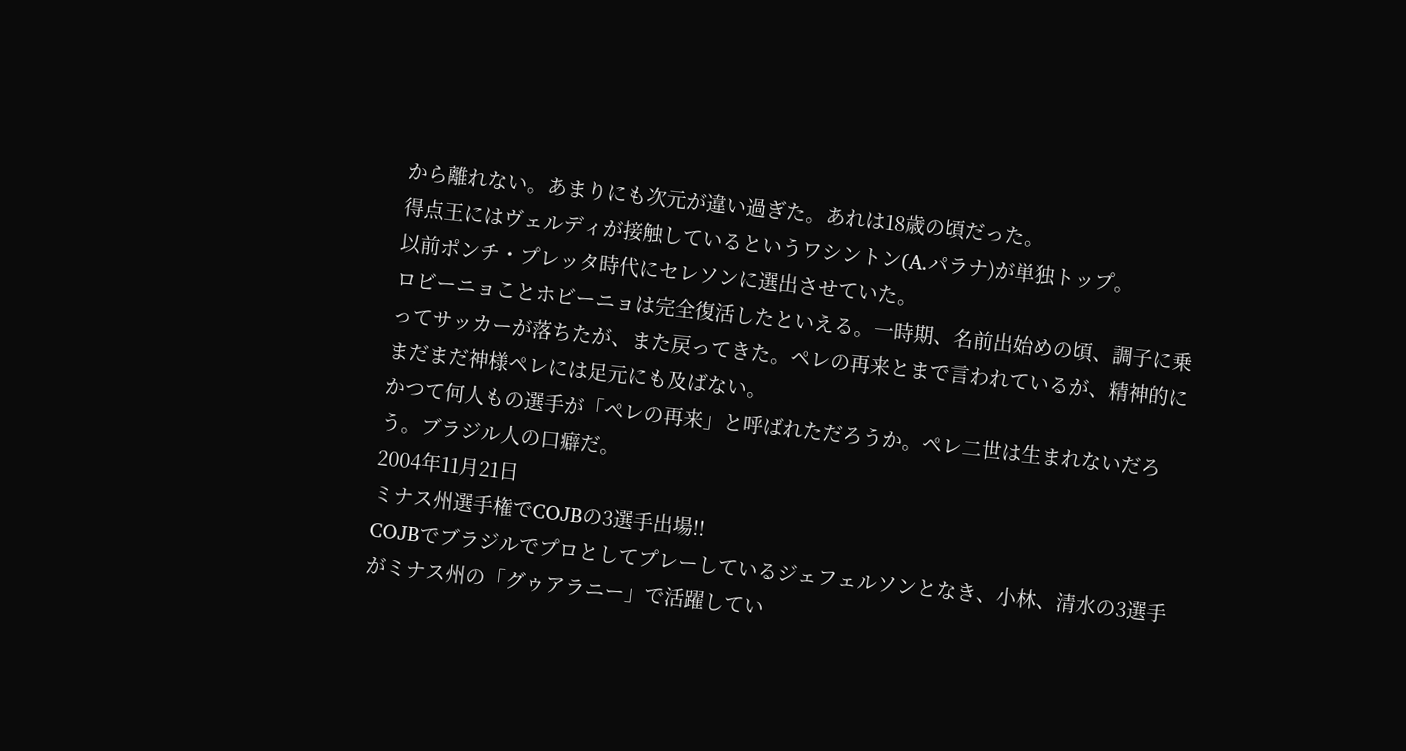から離れない。あまりにも次元が違い過ぎた。あれは18歳の頃だった。
得点王にはヴェルディが接触しているというワシントン(A.パラナ)が単独トップ。
以前ポンチ・プレッタ時代にセレソンに選出させていた。
ロビーニョことホビーニョは完全復活したといえる。一時期、名前出始めの頃、調子に乗ってサッカーが落ちたが、また戻ってきた。ペレの再来とまで言われているが、精神的にまだまだ神様ペレには足元にも及ばない。
かつて何人もの選手が「ペレの再来」と呼ばれただろうか。ペレ二世は生まれないだろう。ブラジル人の口癖だ。
2004年11月21日
ミナス州選手権でCOJBの3選手出場!!
COJBでブラジルでプロとしてプレーしているジェフェルソンとなき、小林、清水の3選手がミナス州の「グゥアラニー」で活躍してい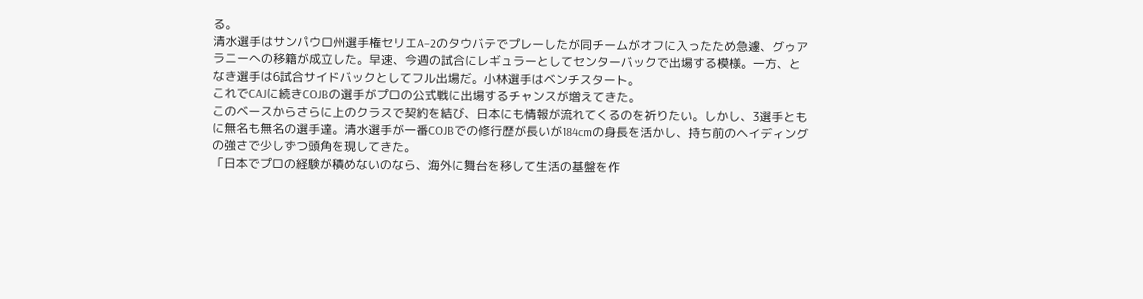る。
清水選手はサンパウロ州選手権セリエA−2のタウバテでプレーしたが同チームがオフに入ったため急遽、グゥアラニーへの移籍が成立した。早速、今週の試合にレギュラーとしてセンターバックで出場する模様。一方、となき選手は6試合サイドバックとしてフル出場だ。小林選手はベンチスタート。
これでCAJに続きCOJBの選手がプロの公式戦に出場するチャンスが増えてきた。
このベースからさらに上のクラスで契約を結び、日本にも情報が流れてくるのを祈りたい。しかし、3選手ともに無名も無名の選手達。清水選手が一番COJBでの修行歴が長いが184cmの身長を活かし、持ち前のヘイディングの強さで少しずつ頭角を現してきた。
「日本でプロの経験が積めないのなら、海外に舞台を移して生活の基盤を作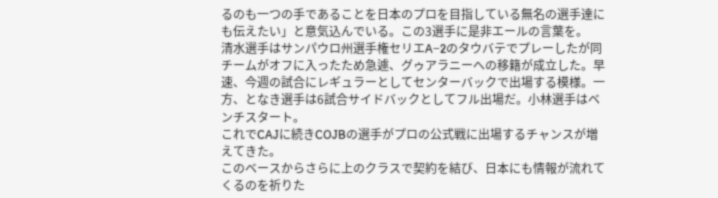るのも一つの手であることを日本のプロを目指している無名の選手達にも伝えたい」と意気込んでいる。この3選手に是非エールの言葉を。
清水選手はサンパウロ州選手権セリエA−2のタウバテでプレーしたが同チームがオフに入ったため急遽、グゥアラニーへの移籍が成立した。早速、今週の試合にレギュラーとしてセンターバックで出場する模様。一方、となき選手は6試合サイドバックとしてフル出場だ。小林選手はベンチスタート。
これでCAJに続きCOJBの選手がプロの公式戦に出場するチャンスが増えてきた。
このベースからさらに上のクラスで契約を結び、日本にも情報が流れてくるのを祈りた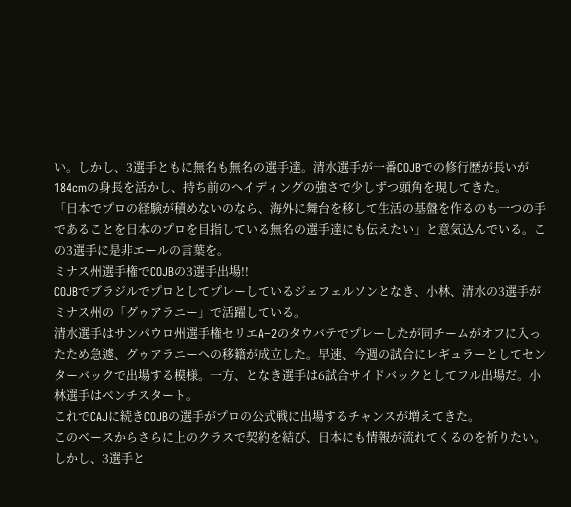い。しかし、3選手ともに無名も無名の選手達。清水選手が一番COJBでの修行歴が長いが184cmの身長を活かし、持ち前のヘイディングの強さで少しずつ頭角を現してきた。
「日本でプロの経験が積めないのなら、海外に舞台を移して生活の基盤を作るのも一つの手であることを日本のプロを目指している無名の選手達にも伝えたい」と意気込んでいる。この3選手に是非エールの言葉を。
ミナス州選手権でCOJBの3選手出場!!
COJBでブラジルでプロとしてプレーしているジェフェルソンとなき、小林、清水の3選手がミナス州の「グゥアラニー」で活躍している。
清水選手はサンパウロ州選手権セリエA−2のタウバテでプレーしたが同チームがオフに入ったため急遽、グゥアラニーへの移籍が成立した。早速、今週の試合にレギュラーとしてセンターバックで出場する模様。一方、となき選手は6試合サイドバックとしてフル出場だ。小林選手はベンチスタート。
これでCAJに続きCOJBの選手がプロの公式戦に出場するチャンスが増えてきた。
このベースからさらに上のクラスで契約を結び、日本にも情報が流れてくるのを祈りたい。しかし、3選手と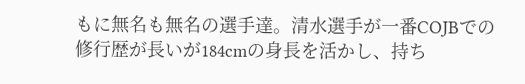もに無名も無名の選手達。清水選手が一番COJBでの修行歴が長いが184cmの身長を活かし、持ち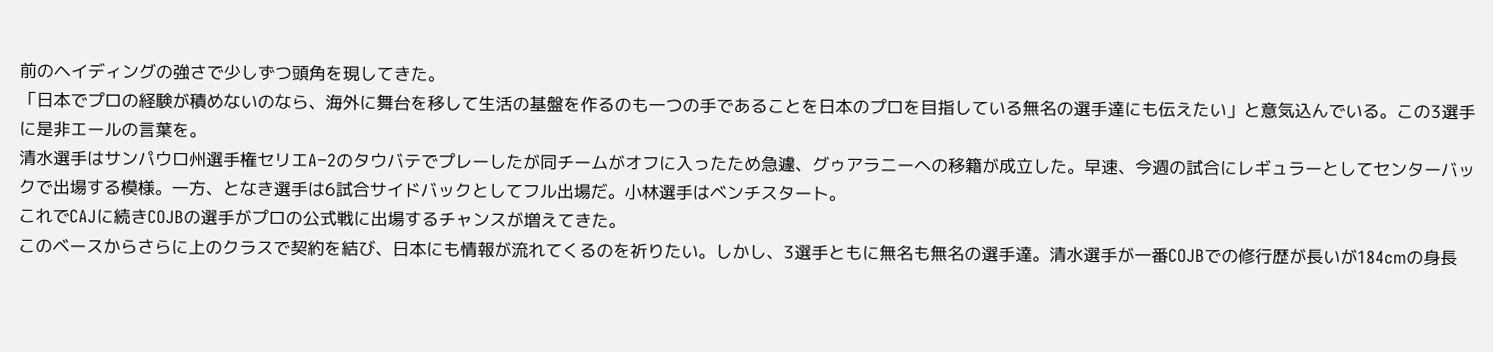前のヘイディングの強さで少しずつ頭角を現してきた。
「日本でプロの経験が積めないのなら、海外に舞台を移して生活の基盤を作るのも一つの手であることを日本のプロを目指している無名の選手達にも伝えたい」と意気込んでいる。この3選手に是非エールの言葉を。
清水選手はサンパウロ州選手権セリエA−2のタウバテでプレーしたが同チームがオフに入ったため急遽、グゥアラニーへの移籍が成立した。早速、今週の試合にレギュラーとしてセンターバックで出場する模様。一方、となき選手は6試合サイドバックとしてフル出場だ。小林選手はベンチスタート。
これでCAJに続きCOJBの選手がプロの公式戦に出場するチャンスが増えてきた。
このベースからさらに上のクラスで契約を結び、日本にも情報が流れてくるのを祈りたい。しかし、3選手ともに無名も無名の選手達。清水選手が一番COJBでの修行歴が長いが184cmの身長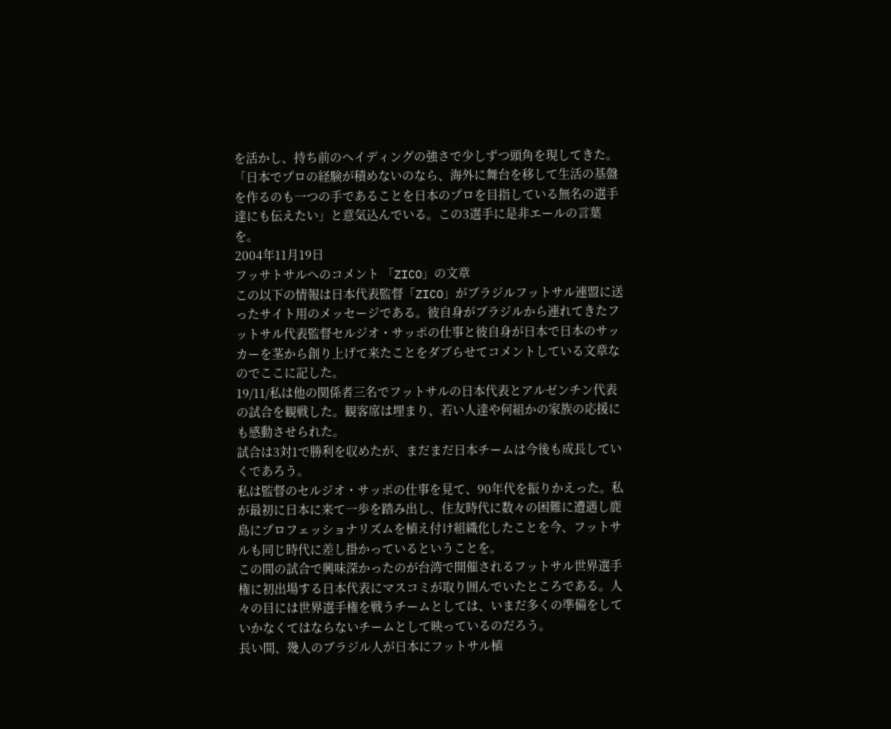を活かし、持ち前のヘイディングの強さで少しずつ頭角を現してきた。
「日本でプロの経験が積めないのなら、海外に舞台を移して生活の基盤を作るのも一つの手であることを日本のプロを目指している無名の選手達にも伝えたい」と意気込んでいる。この3選手に是非エールの言葉を。
2004年11月19日
フッサトサルへのコメント 「ZICO」の文章
この以下の情報は日本代表監督「ZICO」がブラジルフットサル連盟に送ったサイト用のメッセージである。彼自身がブラジルから連れてきたフットサル代表監督セルジオ・サッポの仕事と彼自身が日本で日本のサッカーを茎から創り上げて来たことをダブらせてコメントしている文章なのでここに記した。
19/11/私は他の関係者三名でフットサルの日本代表とアルゼンチン代表の試合を観戦した。観客席は埋まり、若い人達や何組かの家族の応援にも感動させられた。
試合は3対1で勝利を収めたが、まだまだ日本チームは今後も成長していくであろう。
私は監督のセルジオ・サッポの仕事を見て、90年代を振りかえった。私が最初に日本に来て一歩を踏み出し、住友時代に数々の困難に遭遇し鹿島にプロフェッショナリズムを植え付け組織化したことを今、フットサルも同じ時代に差し掛かっているということを。
この間の試合で興味深かったのが台湾で開催されるフットサル世界選手権に初出場する日本代表にマスコミが取り囲んでいたところである。人々の目には世界選手権を戦うチームとしては、いまだ多くの準備をしていかなくてはならないチームとして映っているのだろう。
長い間、幾人のブラジル人が日本にフットサル植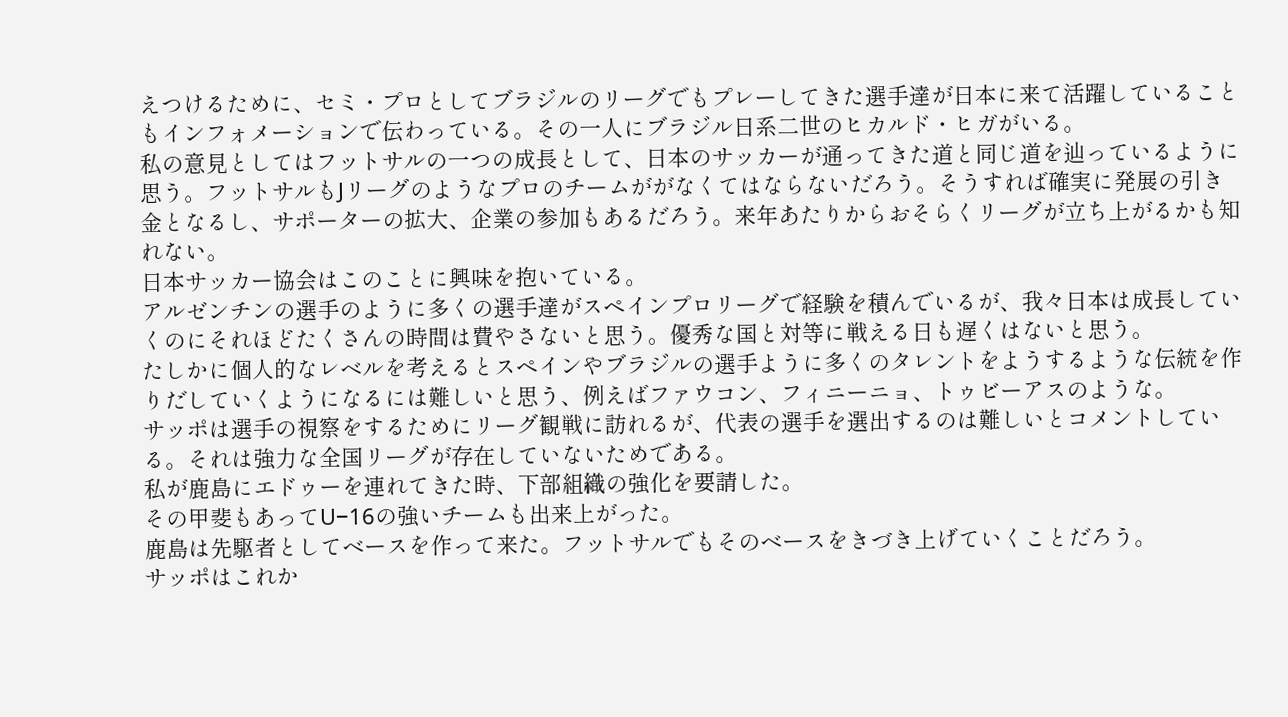えつけるために、セミ・プロとしてブラジルのリーグでもプレーしてきた選手達が日本に来て活躍していることもインフォメーションで伝わっている。その一人にブラジル日系二世のヒカルド・ヒガがいる。
私の意見としてはフットサルの一つの成長として、日本のサッカーが通ってきた道と同じ道を辿っているように思う。フットサルもJリーグのようなプロのチームががなくてはならないだろう。そうすれば確実に発展の引き金となるし、サポーターの拡大、企業の参加もあるだろう。来年あたりからおそらくリーグが立ち上がるかも知れない。
日本サッカー協会はこのことに興味を抱いている。
アルゼンチンの選手のように多くの選手達がスペインプロリーグで経験を積んでいるが、我々日本は成長していくのにそれほどたくさんの時間は費やさないと思う。優秀な国と対等に戦える日も遅くはないと思う。
たしかに個人的なレベルを考えるとスペインやブラジルの選手ように多くのタレントをようするような伝統を作りだしていくようになるには難しいと思う、例えばファウコン、フィニーニョ、トゥビーアスのような。
サッポは選手の視察をするためにリーグ観戦に訪れるが、代表の選手を選出するのは難しいとコメントしている。それは強力な全国リーグが存在していないためである。
私が鹿島にエドゥーを連れてきた時、下部組織の強化を要請した。
その甲斐もあってU−16の強いチームも出来上がった。
鹿島は先駆者としてベースを作って来た。フットサルでもそのベースをきづき上げていくことだろう。
サッポはこれか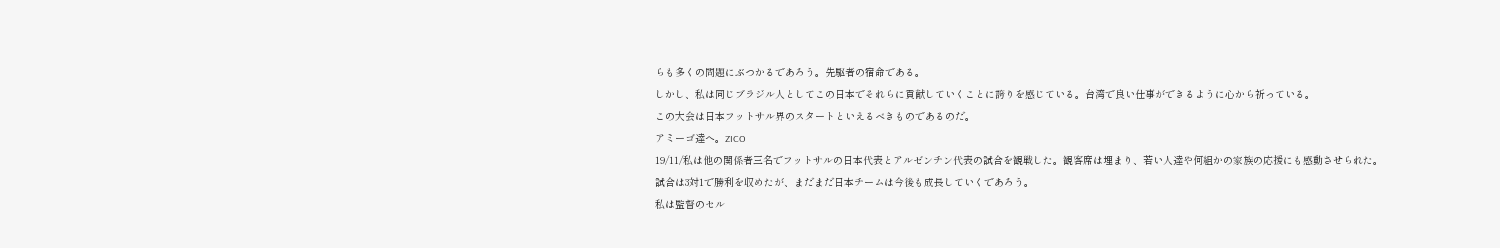らも多くの問題にぶつかるであろう。先駆者の宿命である。
しかし、私は同じブラジル人としてこの日本でそれらに貢献していくことに誇りを感じている。台湾で良い仕事ができるように心から祈っている。
この大会は日本フットサル界のスタートといえるべきものであるのだ。
アミーゴ達へ。ZICO
19/11/私は他の関係者三名でフットサルの日本代表とアルゼンチン代表の試合を観戦した。観客席は埋まり、若い人達や何組かの家族の応援にも感動させられた。
試合は3対1で勝利を収めたが、まだまだ日本チームは今後も成長していくであろう。
私は監督のセル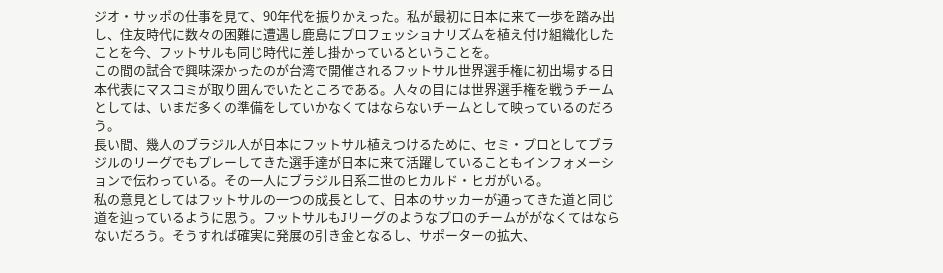ジオ・サッポの仕事を見て、90年代を振りかえった。私が最初に日本に来て一歩を踏み出し、住友時代に数々の困難に遭遇し鹿島にプロフェッショナリズムを植え付け組織化したことを今、フットサルも同じ時代に差し掛かっているということを。
この間の試合で興味深かったのが台湾で開催されるフットサル世界選手権に初出場する日本代表にマスコミが取り囲んでいたところである。人々の目には世界選手権を戦うチームとしては、いまだ多くの準備をしていかなくてはならないチームとして映っているのだろう。
長い間、幾人のブラジル人が日本にフットサル植えつけるために、セミ・プロとしてブラジルのリーグでもプレーしてきた選手達が日本に来て活躍していることもインフォメーションで伝わっている。その一人にブラジル日系二世のヒカルド・ヒガがいる。
私の意見としてはフットサルの一つの成長として、日本のサッカーが通ってきた道と同じ道を辿っているように思う。フットサルもJリーグのようなプロのチームががなくてはならないだろう。そうすれば確実に発展の引き金となるし、サポーターの拡大、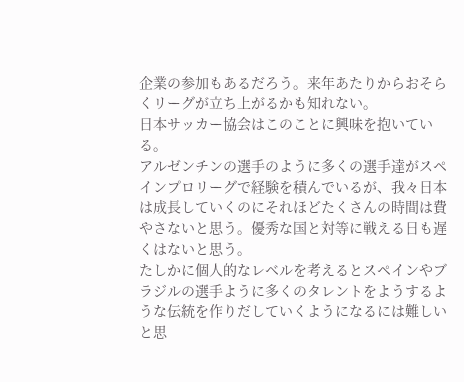企業の参加もあるだろう。来年あたりからおそらくリーグが立ち上がるかも知れない。
日本サッカー協会はこのことに興味を抱いている。
アルゼンチンの選手のように多くの選手達がスペインプロリーグで経験を積んでいるが、我々日本は成長していくのにそれほどたくさんの時間は費やさないと思う。優秀な国と対等に戦える日も遅くはないと思う。
たしかに個人的なレベルを考えるとスペインやブラジルの選手ように多くのタレントをようするような伝統を作りだしていくようになるには難しいと思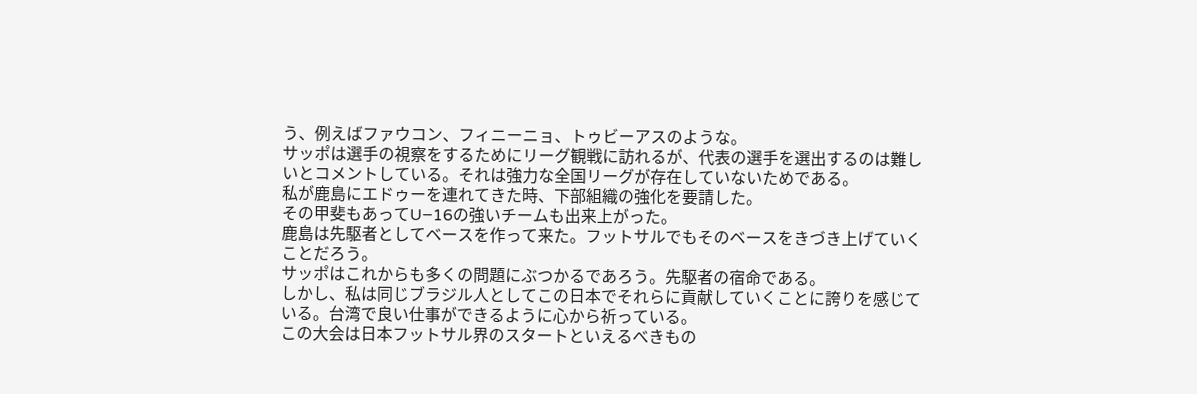う、例えばファウコン、フィニーニョ、トゥビーアスのような。
サッポは選手の視察をするためにリーグ観戦に訪れるが、代表の選手を選出するのは難しいとコメントしている。それは強力な全国リーグが存在していないためである。
私が鹿島にエドゥーを連れてきた時、下部組織の強化を要請した。
その甲斐もあってU−16の強いチームも出来上がった。
鹿島は先駆者としてベースを作って来た。フットサルでもそのベースをきづき上げていくことだろう。
サッポはこれからも多くの問題にぶつかるであろう。先駆者の宿命である。
しかし、私は同じブラジル人としてこの日本でそれらに貢献していくことに誇りを感じている。台湾で良い仕事ができるように心から祈っている。
この大会は日本フットサル界のスタートといえるべきもの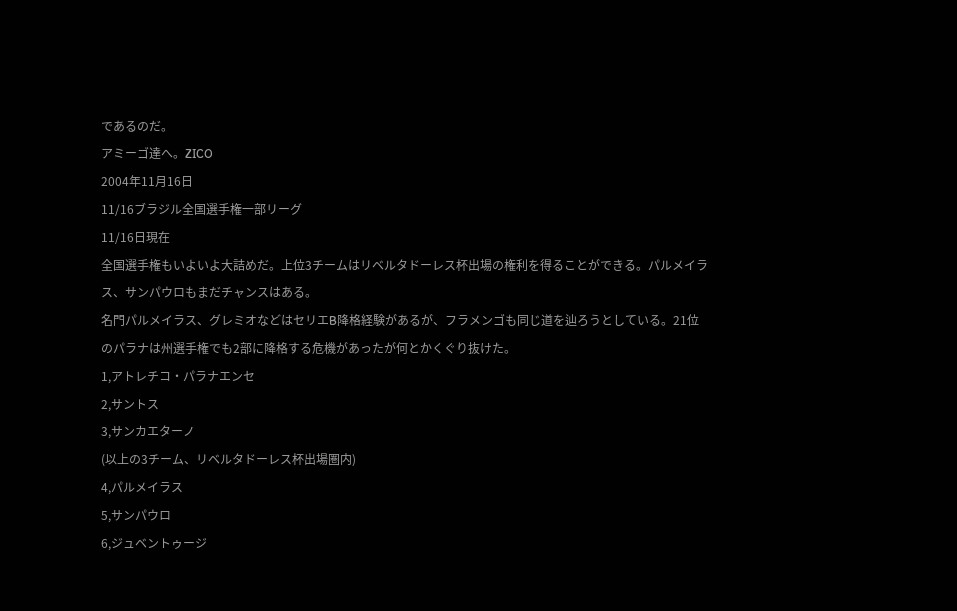であるのだ。
アミーゴ達へ。ZICO
2004年11月16日
11/16ブラジル全国選手権一部リーグ
11/16日現在
全国選手権もいよいよ大詰めだ。上位3チームはリベルタドーレス杯出場の権利を得ることができる。パルメイラス、サンパウロもまだチャンスはある。
名門パルメイラス、グレミオなどはセリエB降格経験があるが、フラメンゴも同じ道を辿ろうとしている。21位のパラナは州選手権でも2部に降格する危機があったが何とかくぐり抜けた。
1,アトレチコ・パラナエンセ
2,サントス
3,サンカエターノ
(以上の3チーム、リベルタドーレス杯出場圏内)
4,パルメイラス
5,サンパウロ
6,ジュベントゥージ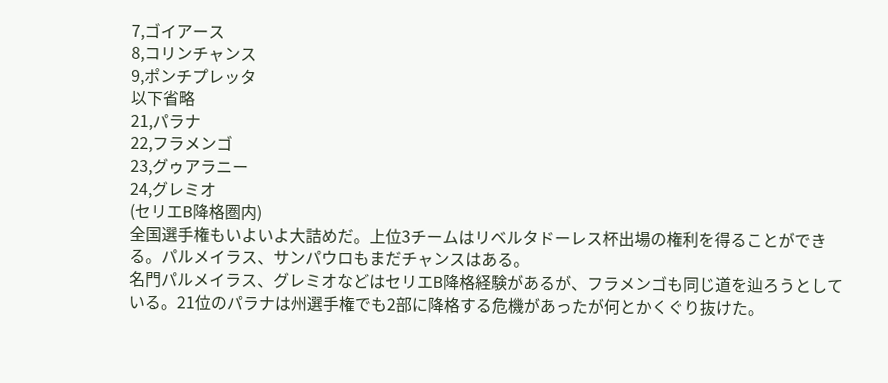7,ゴイアース
8,コリンチャンス
9,ポンチプレッタ
以下省略
21,パラナ
22,フラメンゴ
23,グゥアラニー
24,グレミオ
(セリエB降格圏内)
全国選手権もいよいよ大詰めだ。上位3チームはリベルタドーレス杯出場の権利を得ることができる。パルメイラス、サンパウロもまだチャンスはある。
名門パルメイラス、グレミオなどはセリエB降格経験があるが、フラメンゴも同じ道を辿ろうとしている。21位のパラナは州選手権でも2部に降格する危機があったが何とかくぐり抜けた。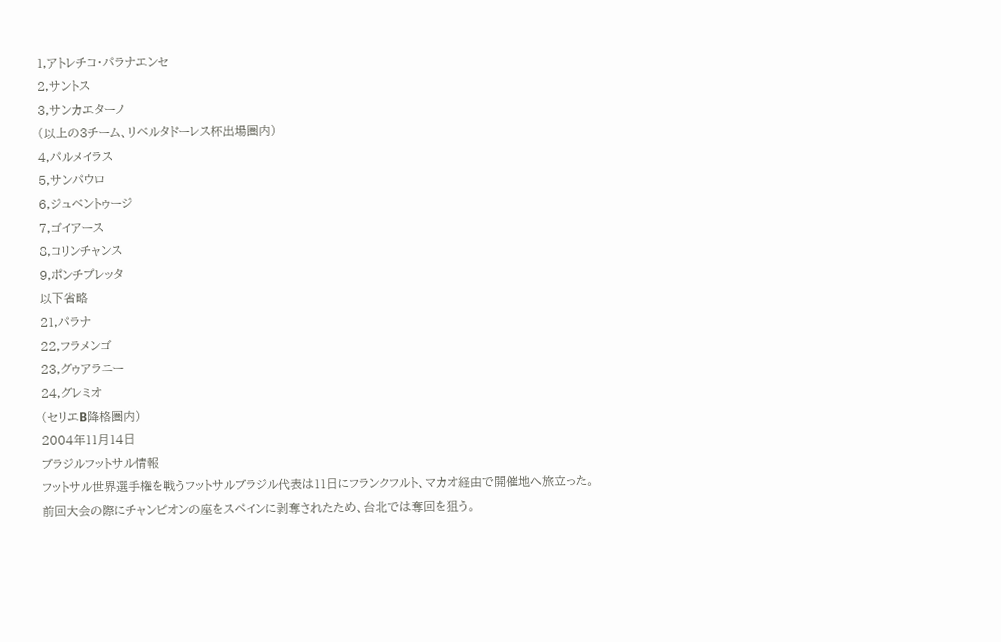1,アトレチコ・パラナエンセ
2,サントス
3,サンカエターノ
(以上の3チーム、リベルタドーレス杯出場圏内)
4,パルメイラス
5,サンパウロ
6,ジュベントゥージ
7,ゴイアース
8,コリンチャンス
9,ポンチプレッタ
以下省略
21,パラナ
22,フラメンゴ
23,グゥアラニー
24,グレミオ
(セリエB降格圏内)
2004年11月14日
ブラジルフットサル情報
フットサル世界選手権を戦うフットサルブラジル代表は11日にフランクフルト、マカオ経由で開催地へ旅立った。
前回大会の際にチャンピオンの座をスペインに剥奪されたため、台北では奪回を狙う。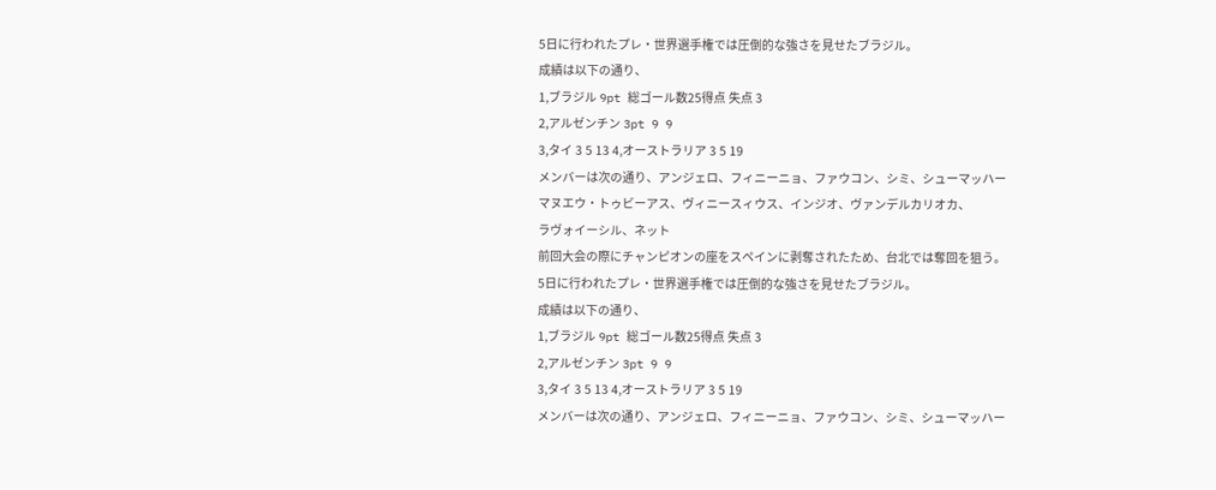5日に行われたプレ・世界選手権では圧倒的な強さを見せたブラジル。
成績は以下の通り、
1,ブラジル 9pt 総ゴール数25得点 失点 3
2,アルゼンチン 3pt 9 9
3,タイ 3 5 13 4,オーストラリア 3 5 19
メンバーは次の通り、アンジェロ、フィニーニョ、ファウコン、シミ、シューマッハー
マヌエウ・トゥビーアス、ヴィニースィウス、インジオ、ヴァンデルカリオカ、
ラヴォイーシル、ネット
前回大会の際にチャンピオンの座をスペインに剥奪されたため、台北では奪回を狙う。
5日に行われたプレ・世界選手権では圧倒的な強さを見せたブラジル。
成績は以下の通り、
1,ブラジル 9pt 総ゴール数25得点 失点 3
2,アルゼンチン 3pt 9 9
3,タイ 3 5 13 4,オーストラリア 3 5 19
メンバーは次の通り、アンジェロ、フィニーニョ、ファウコン、シミ、シューマッハー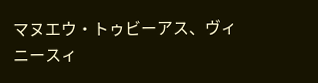マヌエウ・トゥビーアス、ヴィニースィ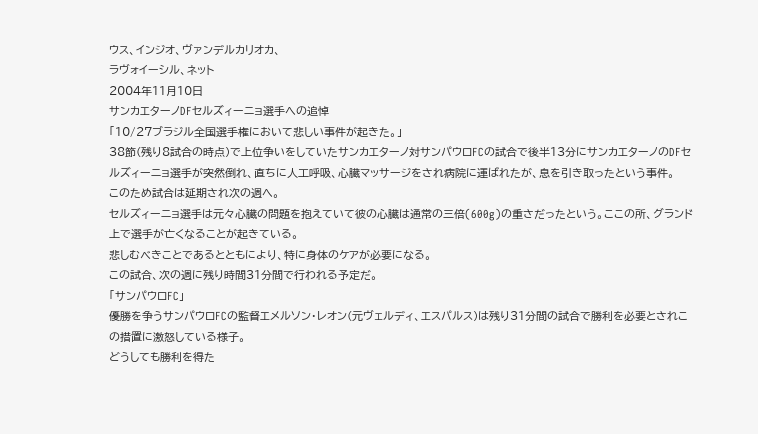ウス、インジオ、ヴァンデルカリオカ、
ラヴォイーシル、ネット
2004年11月10日
サンカエターノDFセルズィーニョ選手への追悼
「10/27ブラジル全国選手権において悲しい事件が起きた。」
38節(残り8試合の時点)で上位争いをしていたサンカエターノ対サンパウロFCの試合で後半13分にサンカエターノのDFセルズィーニョ選手が突然倒れ、直ちに人工呼吸、心臓マッサージをされ病院に運ばれたが、息を引き取ったという事件。
このため試合は延期され次の週へ。
セルズィーニョ選手は元々心臓の問題を抱えていて彼の心臓は通常の三倍(600g)の重さだったという。ここの所、グランド上で選手が亡くなることが起きている。
悲しむべきことであるとともにより、特に身体のケアが必要になる。
この試合、次の週に残り時間31分間で行われる予定だ。
「サンパウロFC」
優勝を争うサンパウロFCの監督エメルソン・レオン(元ヴェルディ、エスパルス)は残り31分間の試合で勝利を必要とされこの措置に激怒している様子。
どうしても勝利を得た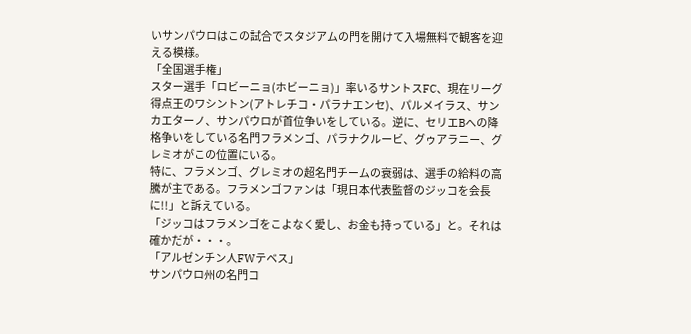いサンパウロはこの試合でスタジアムの門を開けて入場無料で観客を迎える模様。
「全国選手権」
スター選手「ロビーニョ(ホビーニョ)」率いるサントスFC、現在リーグ得点王のワシントン(アトレチコ・パラナエンセ)、パルメイラス、サンカエターノ、サンパウロが首位争いをしている。逆に、セリエBへの降格争いをしている名門フラメンゴ、パラナクルービ、グゥアラニー、グレミオがこの位置にいる。
特に、フラメンゴ、グレミオの超名門チームの衰弱は、選手の給料の高騰が主である。フラメンゴファンは「現日本代表監督のジッコを会長に!!」と訴えている。
「ジッコはフラメンゴをこよなく愛し、お金も持っている」と。それは確かだが・・・。
「アルゼンチン人FWテベス」
サンパウロ州の名門コ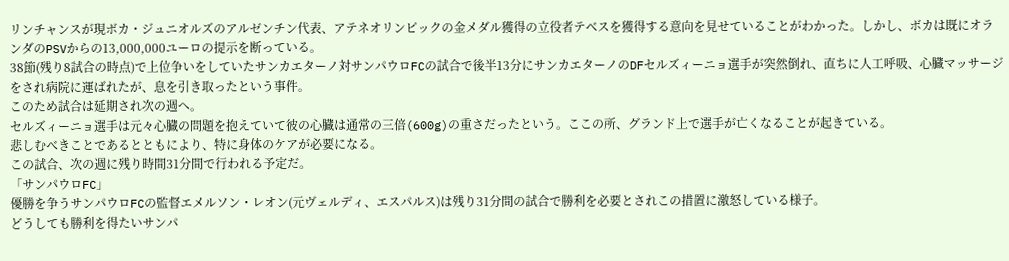リンチャンスが現ボカ・ジュニオルズのアルゼンチン代表、アテネオリンピックの金メダル獲得の立役者テベスを獲得する意向を見せていることがわかった。しかし、ボカは既にオランダのPSVからの13,000,000ユーロの提示を断っている。
38節(残り8試合の時点)で上位争いをしていたサンカエターノ対サンパウロFCの試合で後半13分にサンカエターノのDFセルズィーニョ選手が突然倒れ、直ちに人工呼吸、心臓マッサージをされ病院に運ばれたが、息を引き取ったという事件。
このため試合は延期され次の週へ。
セルズィーニョ選手は元々心臓の問題を抱えていて彼の心臓は通常の三倍(600g)の重さだったという。ここの所、グランド上で選手が亡くなることが起きている。
悲しむべきことであるとともにより、特に身体のケアが必要になる。
この試合、次の週に残り時間31分間で行われる予定だ。
「サンパウロFC」
優勝を争うサンパウロFCの監督エメルソン・レオン(元ヴェルディ、エスパルス)は残り31分間の試合で勝利を必要とされこの措置に激怒している様子。
どうしても勝利を得たいサンパ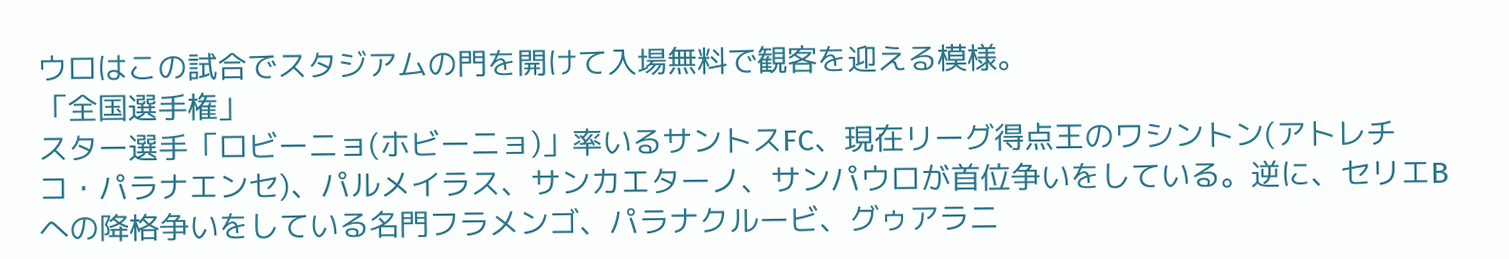ウロはこの試合でスタジアムの門を開けて入場無料で観客を迎える模様。
「全国選手権」
スター選手「ロビーニョ(ホビーニョ)」率いるサントスFC、現在リーグ得点王のワシントン(アトレチコ・パラナエンセ)、パルメイラス、サンカエターノ、サンパウロが首位争いをしている。逆に、セリエBへの降格争いをしている名門フラメンゴ、パラナクルービ、グゥアラニ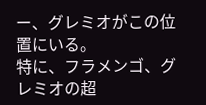ー、グレミオがこの位置にいる。
特に、フラメンゴ、グレミオの超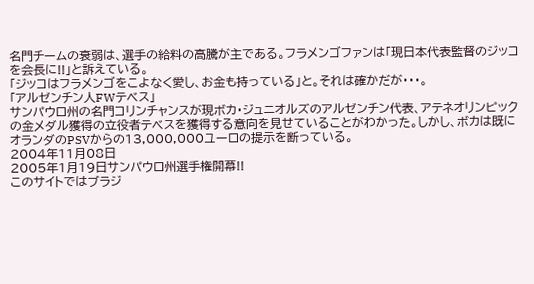名門チームの衰弱は、選手の給料の高騰が主である。フラメンゴファンは「現日本代表監督のジッコを会長に!!」と訴えている。
「ジッコはフラメンゴをこよなく愛し、お金も持っている」と。それは確かだが・・・。
「アルゼンチン人FWテベス」
サンパウロ州の名門コリンチャンスが現ボカ・ジュニオルズのアルゼンチン代表、アテネオリンピックの金メダル獲得の立役者テベスを獲得する意向を見せていることがわかった。しかし、ボカは既にオランダのPSVからの13,000,000ユーロの提示を断っている。
2004年11月08日
2005年1月19日サンパウロ州選手権開幕!!
このサイトではブラジ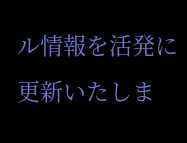ル情報を活発に更新いたしま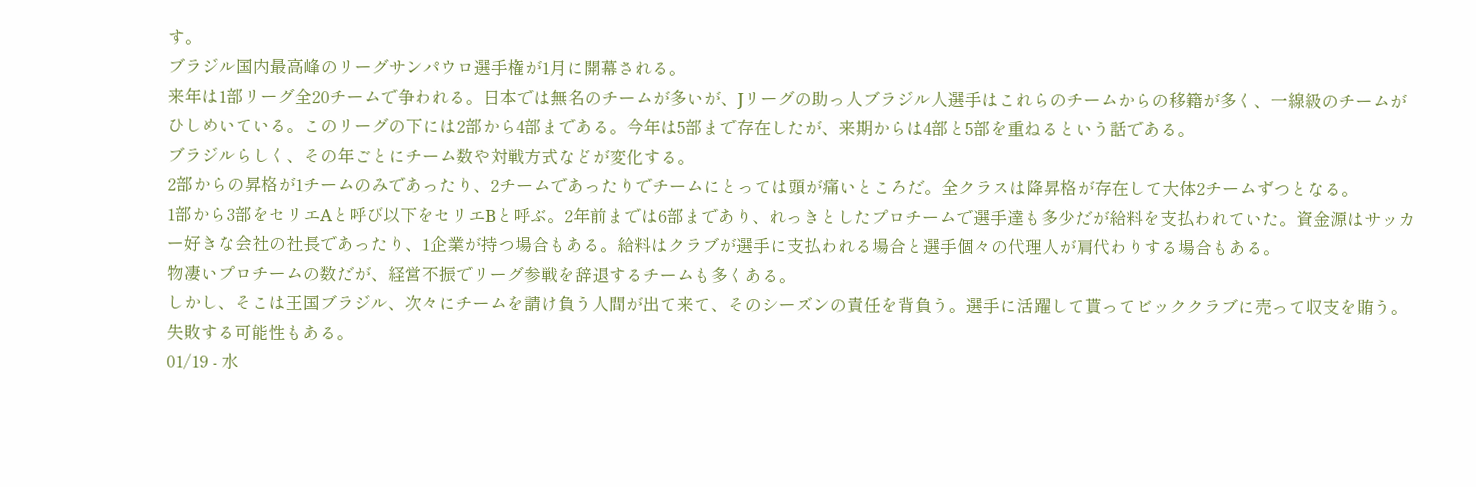す。
ブラジル国内最高峰のリーグサンパウロ選手権が1月に開幕される。
来年は1部リーグ全20チームで争われる。日本では無名のチームが多いが、Jリーグの助っ人ブラジル人選手はこれらのチームからの移籍が多く、一線級のチームがひしめいている。このリーグの下には2部から4部まである。今年は5部まで存在したが、来期からは4部と5部を重ねるという話である。
ブラジルらしく、その年ごとにチーム数や対戦方式などが変化する。
2部からの昇格が1チームのみであったり、2チームであったりでチームにとっては頭が痛いところだ。全クラスは降昇格が存在して大体2チームずつとなる。
1部から3部をセリエAと呼び以下をセリエBと呼ぶ。2年前までは6部まであり、れっきとしたプロチームで選手達も多少だが給料を支払われていた。資金源はサッカー好きな会社の社長であったり、1企業が持つ場合もある。給料はクラブが選手に支払われる場合と選手個々の代理人が肩代わりする場合もある。
物凄いプロチームの数だが、経営不振でリーグ参戦を辞退するチームも多くある。
しかし、そこは王国ブラジル、次々にチームを請け負う人間が出て来て、そのシーズンの責任を背負う。選手に活躍して貰ってビッククラブに売って収支を賄う。
失敗する可能性もある。
01/19 - 水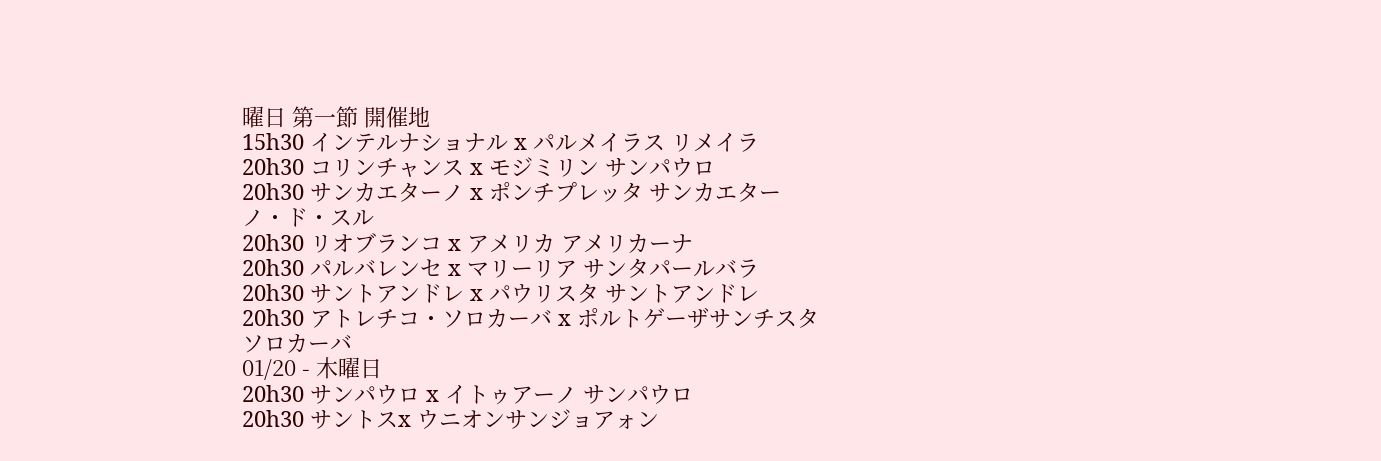曜日 第一節 開催地
15h30 インテルナショナル x パルメイラス リメイラ
20h30 コリンチャンス x モジミリン サンパウロ
20h30 サンカエターノ x ポンチプレッタ サンカエターノ・ド・スル
20h30 リオブランコ x アメリカ アメリカーナ
20h30 パルバレンセ x マリーリア サンタパールバラ
20h30 サントアンドレ x パウリスタ サントアンドレ
20h30 アトレチコ・ソロカーバ x ポルトゲーザサンチスタ ソロカーバ
01/20 - 木曜日
20h30 サンパウロ x イトゥアーノ サンパウロ
20h30 サントスx ウニオンサンジョアォン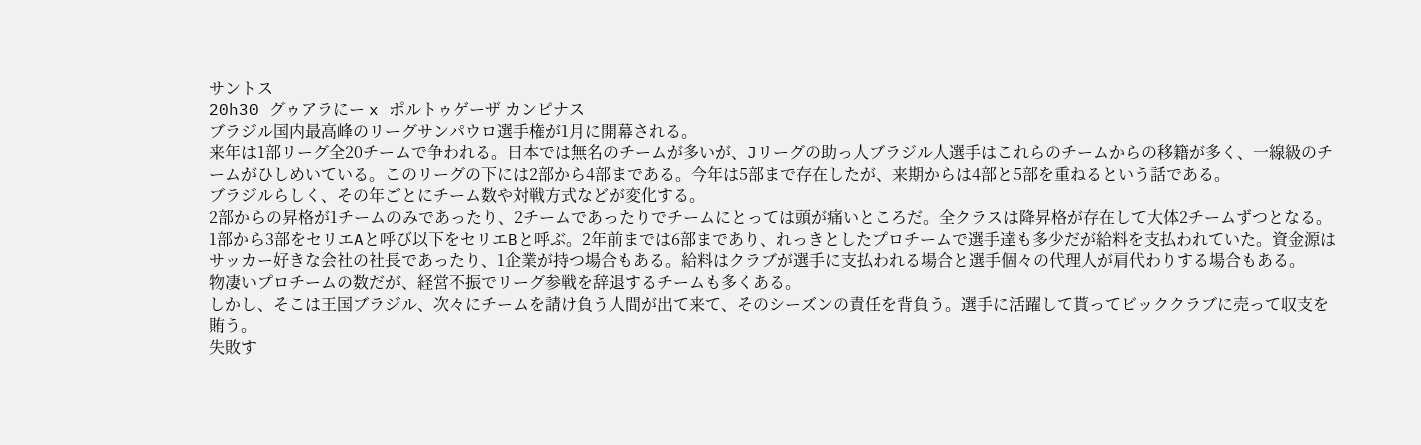サントス
20h30 グゥアラにー x ポルトゥゲーザ カンピナス
ブラジル国内最高峰のリーグサンパウロ選手権が1月に開幕される。
来年は1部リーグ全20チームで争われる。日本では無名のチームが多いが、Jリーグの助っ人ブラジル人選手はこれらのチームからの移籍が多く、一線級のチームがひしめいている。このリーグの下には2部から4部まである。今年は5部まで存在したが、来期からは4部と5部を重ねるという話である。
ブラジルらしく、その年ごとにチーム数や対戦方式などが変化する。
2部からの昇格が1チームのみであったり、2チームであったりでチームにとっては頭が痛いところだ。全クラスは降昇格が存在して大体2チームずつとなる。
1部から3部をセリエAと呼び以下をセリエBと呼ぶ。2年前までは6部まであり、れっきとしたプロチームで選手達も多少だが給料を支払われていた。資金源はサッカー好きな会社の社長であったり、1企業が持つ場合もある。給料はクラブが選手に支払われる場合と選手個々の代理人が肩代わりする場合もある。
物凄いプロチームの数だが、経営不振でリーグ参戦を辞退するチームも多くある。
しかし、そこは王国ブラジル、次々にチームを請け負う人間が出て来て、そのシーズンの責任を背負う。選手に活躍して貰ってビッククラブに売って収支を賄う。
失敗す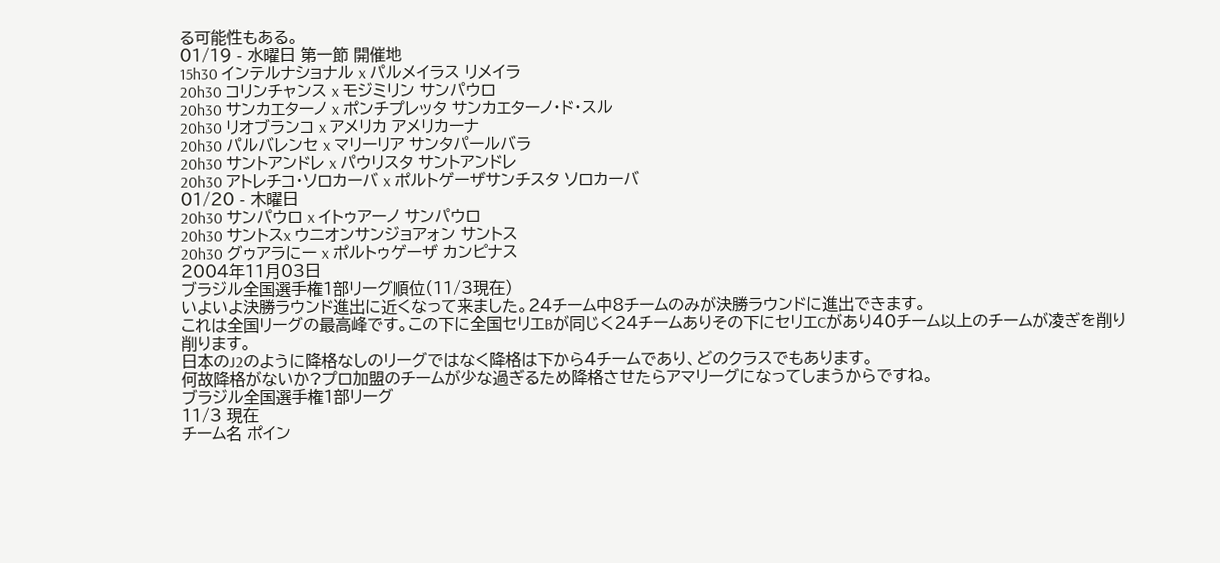る可能性もある。
01/19 - 水曜日 第一節 開催地
15h30 インテルナショナル x パルメイラス リメイラ
20h30 コリンチャンス x モジミリン サンパウロ
20h30 サンカエターノ x ポンチプレッタ サンカエターノ・ド・スル
20h30 リオブランコ x アメリカ アメリカーナ
20h30 パルバレンセ x マリーリア サンタパールバラ
20h30 サントアンドレ x パウリスタ サントアンドレ
20h30 アトレチコ・ソロカーバ x ポルトゲーザサンチスタ ソロカーバ
01/20 - 木曜日
20h30 サンパウロ x イトゥアーノ サンパウロ
20h30 サントスx ウニオンサンジョアォン サントス
20h30 グゥアラにー x ポルトゥゲーザ カンピナス
2004年11月03日
ブラジル全国選手権1部リーグ順位(11/3現在)
いよいよ決勝ラウンド進出に近くなって来ました。24チーム中8チームのみが決勝ラウンドに進出できます。
これは全国リーグの最高峰です。この下に全国セリエBが同じく24チームありその下にセリエCがあり40チーム以上のチームが凌ぎを削り削ります。
日本のJ2のように降格なしのリーグではなく降格は下から4チームであり、どのクラスでもあります。
何故降格がないか?プロ加盟のチームが少な過ぎるため降格させたらアマリーグになってしまうからですね。
ブラジル全国選手権1部リーグ
11/3 現在
チーム名 ポイン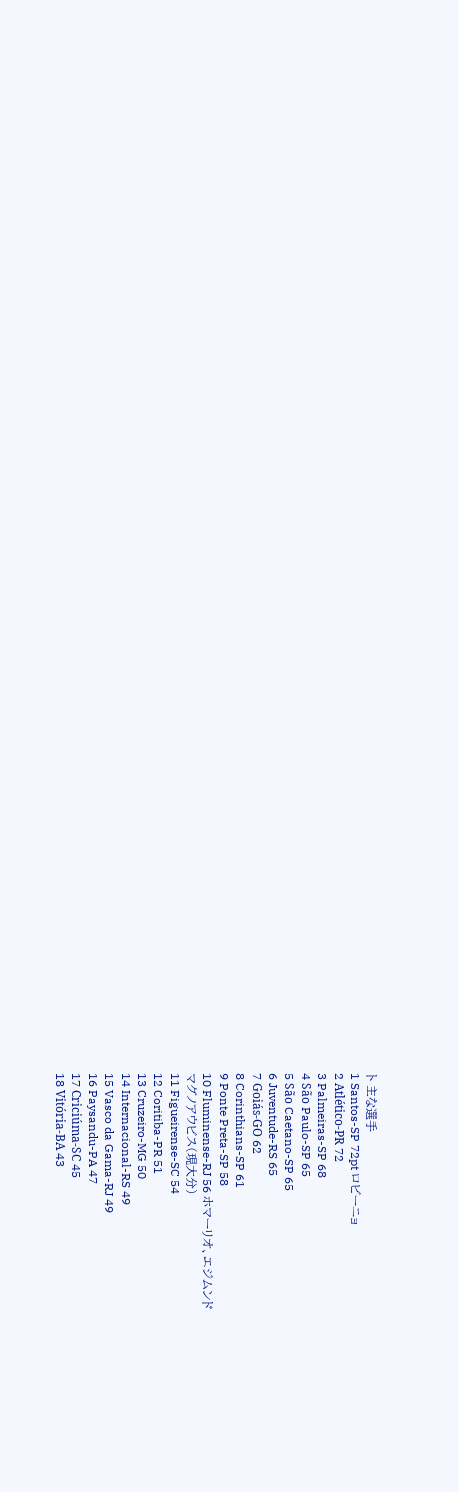ト 主な選手
1 Santos-SP 72pt ロビーニョ
2 Atlético-PR 72
3 Palmeiras-SP 68
4 São Paulo-SP 65
5 São Caetano-SP 65
6 Juventude-RS 65
7 Goiás-GO 62
8 Corinthians-SP 61
9 Ponte Preta-SP 58
10 Fluminense-RJ 56 ホマーリオ、エジムンド
マグノアウビス(現大分)
11 Figueirense-SC 54
12 Coritiba-PR 51
13 Cruzeiro-MG 50
14 Internacional-RS 49
15 Vasco da Gama-RJ 49
16 Paysandu-PA 47
17 Criciúma-SC 45
18 Vitória-BA 43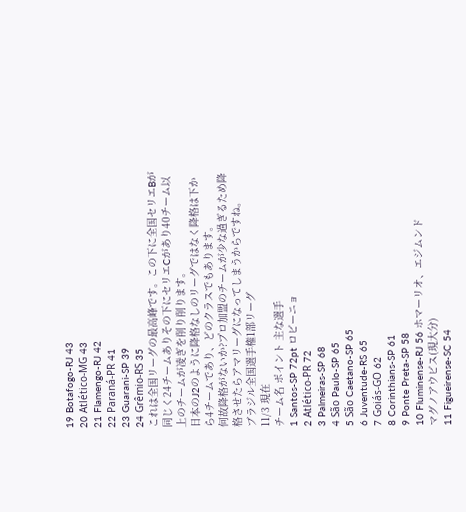19 Botafogo-RJ 43
20 Atlético-MG 43
21 Flamengo-RJ 42
22 Paraná-PR 41
23 Guarani-SP 39
24 Grêmio-RS 35
これは全国リーグの最高峰です。この下に全国セリエBが同じく24チームありその下にセリエCがあり40チーム以上のチームが凌ぎを削り削ります。
日本のJ2のように降格なしのリーグではなく降格は下から4チームであり、どのクラスでもあります。
何故降格がないか?プロ加盟のチームが少な過ぎるため降格させたらアマリーグになってしまうからですね。
ブラジル全国選手権1部リーグ
11/3 現在
チーム名 ポイント 主な選手
1 Santos-SP 72pt ロビーニョ
2 Atlético-PR 72
3 Palmeiras-SP 68
4 São Paulo-SP 65
5 São Caetano-SP 65
6 Juventude-RS 65
7 Goiás-GO 62
8 Corinthians-SP 61
9 Ponte Preta-SP 58
10 Fluminense-RJ 56 ホマーリオ、エジムンド
マグノアウビス(現大分)
11 Figueirense-SC 54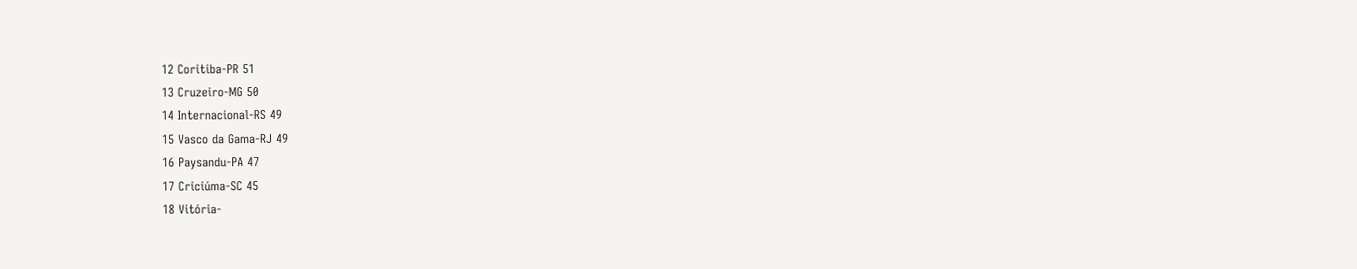12 Coritiba-PR 51
13 Cruzeiro-MG 50
14 Internacional-RS 49
15 Vasco da Gama-RJ 49
16 Paysandu-PA 47
17 Criciúma-SC 45
18 Vitória-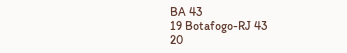BA 43
19 Botafogo-RJ 43
20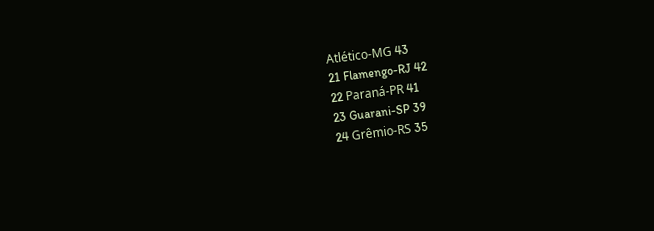Atlético-MG 43
21 Flamengo-RJ 42
22 Paraná-PR 41
23 Guarani-SP 39
24 Grêmio-RS 35